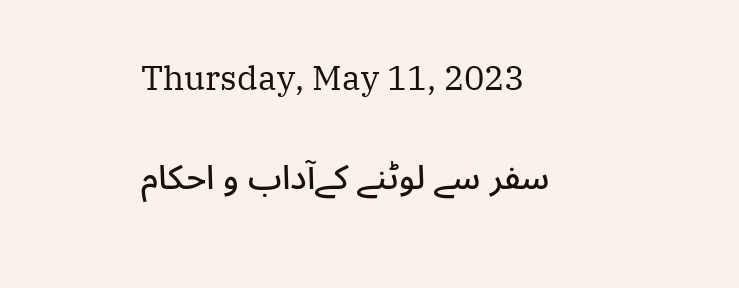Thursday, May 11, 2023

سفر سے لوٹنے کےآداب و احکام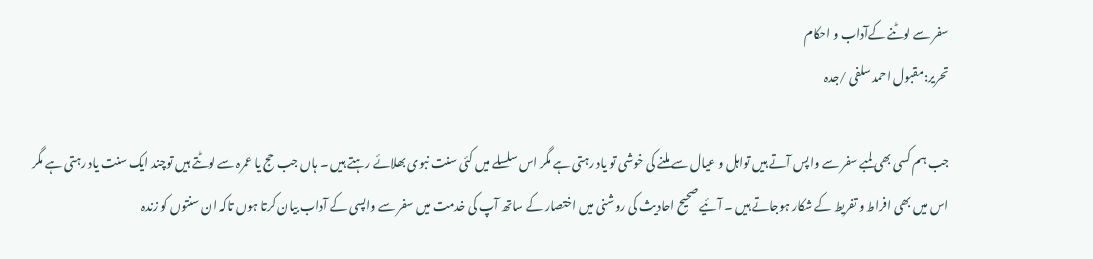سفر سے لوٹنے کےآداب و احکام
تحریر:مقبول احمد سلفی /جدہ

جب ہم کسی بھی لمبے سفر سے واپس آتے ہیں تواہل و عیال سے ملنے کی خوشی تو یاد رہتی ہے مگر اس سلسلے میں کئی سنت نبوی بھلائے رہتے ہیں ۔ ہاں جب حج یا عمرہ سے لوٹتے ہیں توچند ایک سنت یاد رہتی ہے مگر اس میں بھی افراط و تفریط کے شکار ہوجاتے ہیں ۔ آئیے صحیح احادیث کی روشنی میں اختصار کے ساتھ آپ کی خدمت میں سفر سے واپسی کے آداب بیان کرتا ہوں تاکہ ان سنتوں کو زندہ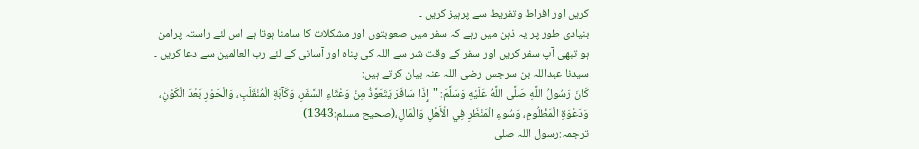کریں اور افراط وتفریط سے پرہیز کریں ۔
بنیادی طور پر یہ ذہن میں رہے کہ سفر میں صعوبتوں اور مشکلات کا سامنا ہوتا ہے اس لئے راستہ پرامن ہو تبھی آپ سفر کریں اور سفر کے وقت شر سے اللہ کی پناہ اور آسانی کے لئے رب العالمین سے دعا کریں ۔ سیدنا عبداللہ بن سرجس رضی اللہ عنہ بیان کرتے ہیں:
كَانَ رَسُولُ اللَّهِ صَلَّى اللَّهُ عَلَيْهِ وَسَلَّمَ: "إِذَا سَافَرَ يَتَعَوَّذُ مِنْ وَعْثَاءِ السَّفَرِ، وَكَآبَةِ الْمُنْقَلَبِ، وَالْحَوْرِ بَعْدَ الْكَوْنِ، وَدَعْوَةِ الْمَظْلُومِ، وَسُوءِ الْمَنْظَرِ فِي الْأَهْلِ وَالْمَالِ،(صحیح مسلم:1343)
ترجمہ:رسول اللہ صلی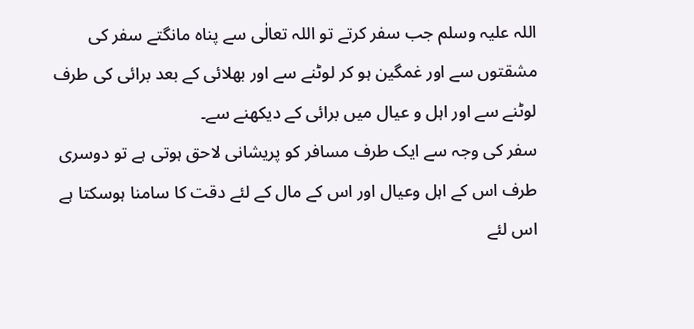اللہ علیہ وسلم جب سفر کرتے تو اللہ تعالٰی سے پناہ مانگتے سفر کی مشقتوں سے اور غمگین ہو کر لوٹنے سے اور بھلائی کے بعد برائی کی طرف لوٹنے سے اور اہل و عیال میں برائی کے دیکھنے سے۔
سفر کی وجہ سے ایک طرف مسافر کو پریشانی لاحق ہوتی ہے تو دوسری طرف اس کے اہل وعیال اور اس کے مال کے لئے دقت کا سامنا ہوسکتا ہے اس لئے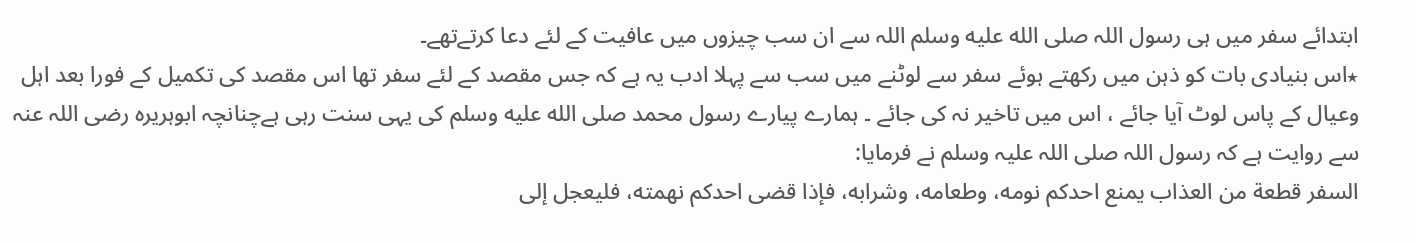ابتدائے سفر میں ہی رسول اللہ صلى الله عليه وسلم اللہ سے ان سب چیزوں میں عافیت کے لئے دعا کرتےتھے۔
٭اس بنیادی بات کو ذہن میں رکھتے ہوئے سفر سے لوٹنے میں سب سے پہلا ادب یہ ہے کہ جس مقصد کے لئے سفر تھا اس مقصد کی تکمیل کے فورا بعد اہل وعیال کے پاس لوٹ آیا جائے ، اس میں تاخیر نہ کی جائے ۔ ہمارے پیارے رسول محمد صلى الله عليه وسلم کی یہی سنت رہی ہےچنانچہ ابوہریرہ رضی اللہ عنہ سے روایت ہے کہ رسول اللہ صلی اللہ علیہ وسلم نے فرمایا:
السفر قطعة من العذاب يمنع احدكم نومه، وطعامه، وشرابه، فإذا قضى احدكم نهمته، فليعجل إلى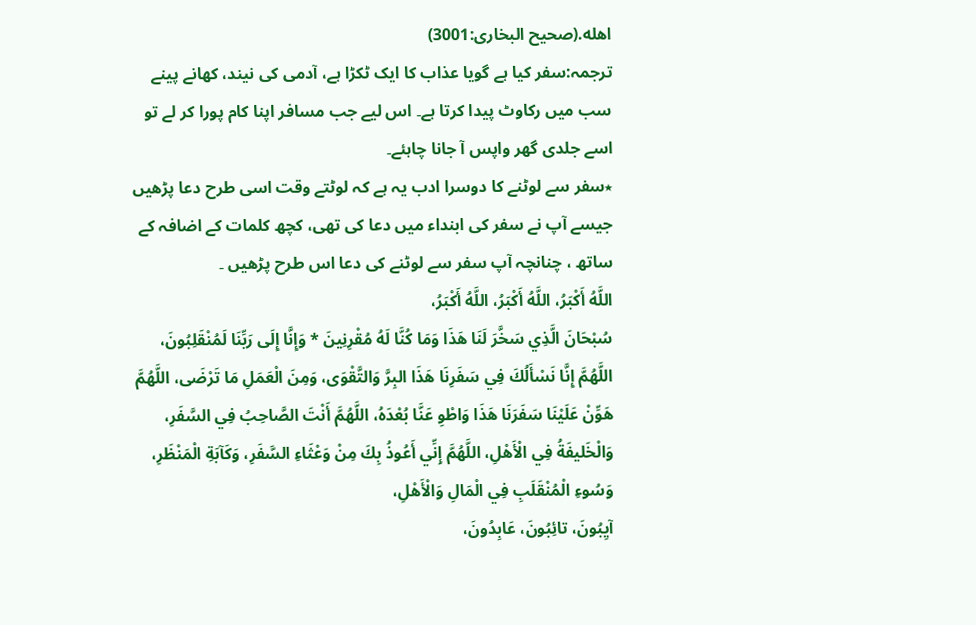اهله.(صحیح البخاری:3001)
ترجمہ:سفر کیا ہے گویا عذاب کا ایک ٹکڑا ہے، آدمی کی نیند، کھانے پینے سب میں رکاوٹ پیدا کرتا ہے۔ اس لیے جب مسافر اپنا کام پورا کر لے تو اسے جلدی گھر واپس آ جانا چاہئے۔
٭سفر سے لوٹنے کا دوسرا ادب یہ ہے کہ لوٹتے وقت اسی طرح دعا پڑھیں جیسے آپ نے سفر کی ابنداء میں دعا کی تھی، کچھ کلمات کے اضافہ کے ساتھ ، چنانچہ آپ سفر سے لوٹنے کی دعا اس طرح پڑھیں ۔
اللَّهُ أَكْبَرُ، اللَّهُ أَكْبَرُ، اللَّهُ أَكْبَرُ،
سُبْحَانَ الَّذِي سَخَّرَ لَنَا هَذَا وَمَا كُنَّا لَهُ مُقْرِنِينَ * وَإِنَّا إِلَى رَبِّنَا لَمُنْقَلِبُونَ،
اللَّهُمَّ إِنَّا نَسْأَلُكَ فِي سَفَرِنَا هَذَا البِرَّ وَالتَّقْوَى، وَمِنَ الْعَمَلِ مَا تَرْضَى، اللَّهُمَّ هَوِّنْ عَلَيْنَا سَفَرَنَا هَذَا وَاطْوِ عَنَّا بُعْدَهُ، اللَّهُمَّ أَنْتَ الصَّاحِبُ فِي السَّفَرِ، وَالْخَليفَةُ فِي الْأَهْلِ، اللَّهُمَّ إِنِّي أَعُوذُ بِكَ مِنْ وَعْثَاءِ السَّفَرِ، وَكَآبَةِ الْمَنْظَرِ، وَسُوءِ الْمُنْقَلَبِ فِي الْمَالِ وَالْأَهْلِ،
آيِبُونَ، تائِبُونَ، عَابِدُونَ،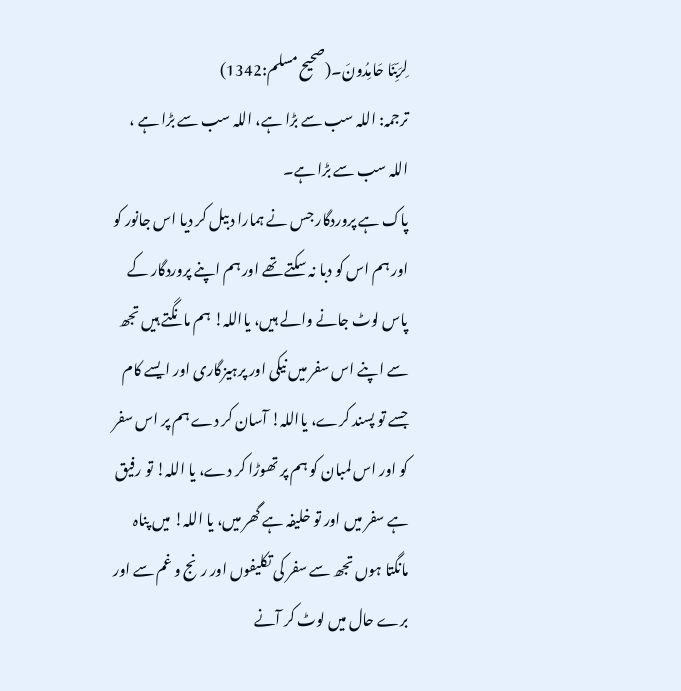لِرَبِّنَا حَامِدُونَ۔(صحیح مسلم:1342)
ترجمہ: اللہ سب سے بڑا ہے، اللہ سب سے بڑا ہے ، اللہ سب سے بڑا ہے۔
پاک ہے پروردگار جس نے ہمارا دبیل کر دیا اس جانور کو اور ہم اس کو دبا نہ سکتے تھے اور ہم اپنے پروردگار کے پاس لوٹ جانے والے ہیں، یااللہ! ہم مانگتے ہیں تجھ سے اپنے اس سفر میں نیکی اور پرہیزگاری اور ایسے کام جسے تو پسند کرے، یااللہ! آسان کر دے ہم پر اس سفر کو اور اس لمبان کو ہم پر تھوڑا کر دے، یا اللہ! تو رفیق ہے سفر میں اور تو خلیفہ ہے گھر میں، یا اللہ! میں پناہ مانگتا ہوں تجھ سے سفر کی تکلیفوں اور رنج و غم سے اور برے حال میں لوٹ کر آنے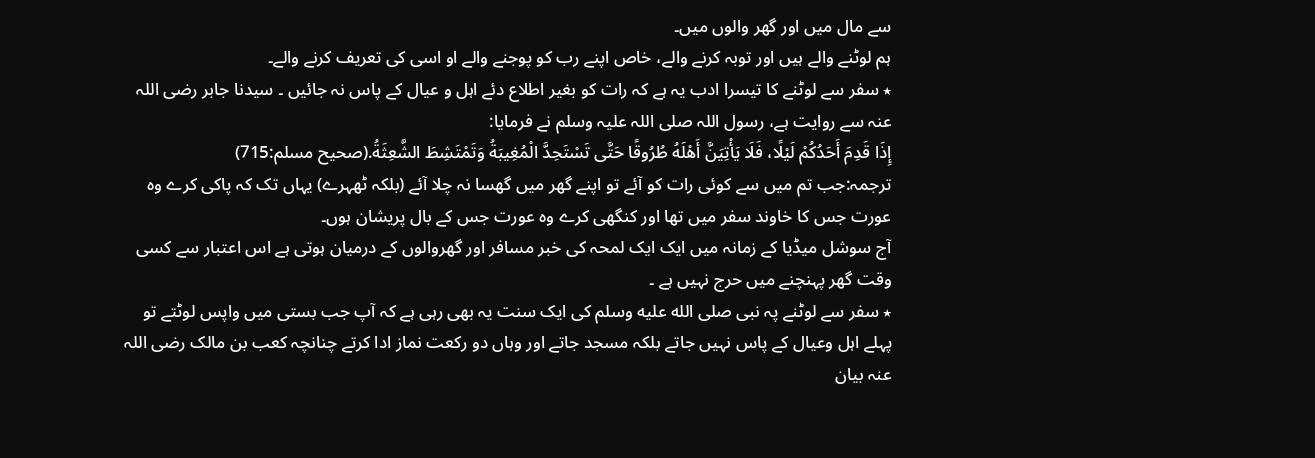سے مال میں اور گھر والوں میں۔
ہم لوٹنے والے ہیں اور توبہ کرنے والے، خاص اپنے رب کو پوجنے والے او اسی کی تعریف کرنے والے۔
٭ سفر سے لوٹنے کا تیسرا ادب یہ ہے کہ رات کو بغیر اطلاع دئے اہل و عیال کے پاس نہ جائیں ۔ سیدنا جابر رضی اللہ عنہ سے روایت ہے، رسول اللہ صلی اللہ علیہ وسلم نے فرمایا:
إِذَا قَدِمَ أَحَدُكُمْ لَيْلًا، فَلَا يَأْتِيَنَّ أَهْلَهُ طُرُوقًا حَتَّى تَسْتَحِدَّ الْمُغِيبَةُ وَتَمْتَشِطَ الشَّعِثَةُ.(صحیح مسلم:715)
ترجمہ:جب تم میں سے کوئی رات کو آئے تو اپنے گھر میں گھسا نہ چلا آئے (بلکہ ٹھہرے) یہاں تک کہ پاکی کرے وہ عورت جس کا خاوند سفر میں تھا اور کنگھی کرے وہ عورت جس کے بال پریشان ہوں۔
آج سوشل میڈیا کے زمانہ میں ایک ایک لمحہ کی خبر مسافر اور گھروالوں کے درمیان ہوتی ہے اس اعتبار سے کسی وقت گھر پہنچنے میں حرج نہیں ہے ۔
٭ سفر سے لوٹنے پہ نبی صلى الله عليه وسلم کی ایک سنت یہ بھی رہی ہے کہ آپ جب بستی میں واپس لوٹتے تو پہلے اہل وعیال کے پاس نہیں جاتے بلکہ مسجد جاتے اور وہاں دو رکعت نماز ادا کرتے چنانچہ کعب بن مالک رضی اللہ عنہ بیان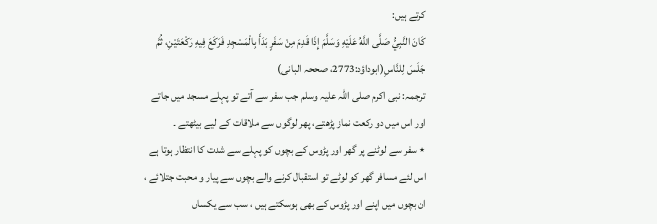کرتے ہیں:
كَانَ النَّبِيُّ صَلَّى اللَّهُ عَلَيْهِ وَسَلَّمَ إِذَا قَدِمَ مِنْ سَفَرٍ بَدَأَ بِالْمَسْجِدِ فَرَكَعَ فِيهِ رَكْعَتَيْنِ، ثُمَّ جَلَسَ لِلنَّاسِ(ابوداؤد:2773، صححہ البانی)
ترجمہ: نبی اکرم صلی اللہ علیہ وسلم جب سفر سے آتے تو پہلے مسجد میں جاتے اور اس میں دو رکعت نماز پڑھتے، پھر لوگوں سے ملاقات کے لیے بیٹھتے ۔
٭ سفر سے لوٹنے پر گھر اور پڑوس کے بچوں کو پہلے سے شدت کا انتظار ہوتا ہے اس لئے مسافر گھر کو لوٹے تو استقبال کرنے والے بچوں سے پیار و محبت جتلائے ، ان بچوں میں اپنے اور پڑوس کے بھی ہوسکتے ہیں ، سب سے یکساں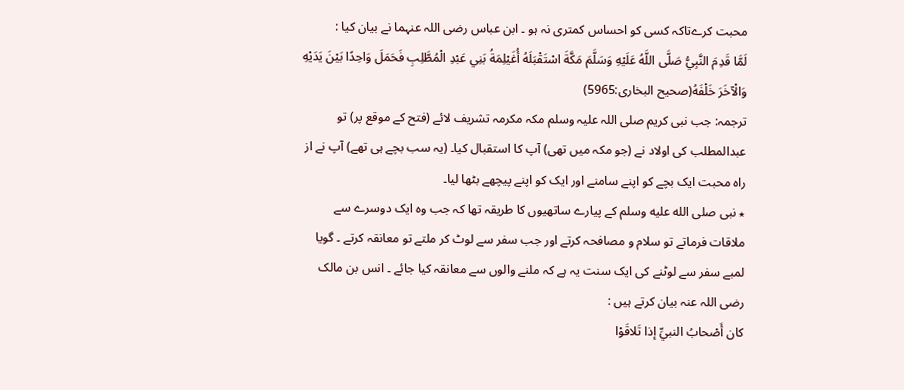محبت کرےتاکہ کسی کو احساس کمتری نہ ہو ۔ ابن عباس رضی اللہ عنہما نے بیان کیا :
لَمَّا قَدِمَ النَّبِيُّ صَلَّى اللَّهُ عَلَيْهِ وَسَلَّمَ مَكَّةَ اسْتَقْبَلَهُ أُغَيْلِمَةُ بَنِي عَبْدِ الْمُطَّلِبِ فَحَمَلَ وَاحِدًا بَيْنَ يَدَيْهِ وَالْآخَرَ خَلْفَهُ(صحیح البخاری:5965)
ترجمہ: جب نبی کریم صلی اللہ علیہ وسلم مکہ مکرمہ تشریف لائے (فتح کے موقع پر) تو عبدالمطلب کی اولاد نے (جو مکہ میں تھی) آپ کا استقبال کیا۔ (یہ سب بچے ہی تھے) آپ نے از راہ محبت ایک بچے کو اپنے سامنے اور ایک کو اپنے پیچھے بٹھا لیا۔
٭ نبی صلى الله عليه وسلم کے پیارے ساتھیوں کا طریقہ تھا کہ جب وہ ایک دوسرے سے ملاقات فرماتے تو سلام و مصافحہ کرتے اور جب سفر سے لوٹ کر ملتے تو معانقہ کرتے ۔ گویا لمبے سفر سے لوٹنے کی ایک سنت یہ ہے کہ ملنے والوں سے معانقہ کیا جائے ۔ انس بن مالک رضی اللہ عنہ بیان کرتے ہیں :
كان أَصْحابُ النبيِّ إذا تَلاقَوْا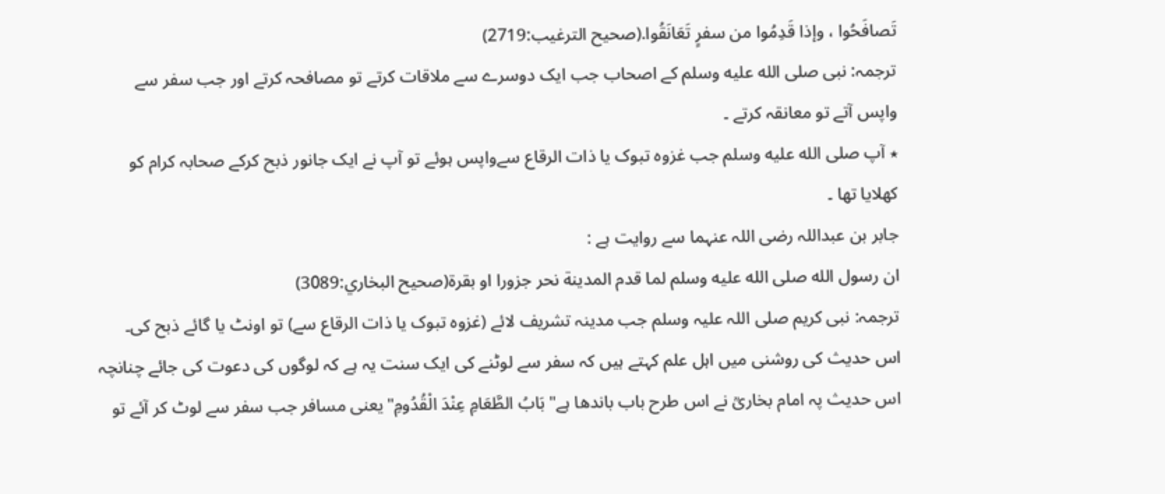تَصافَحُوا ، وإذا قَدِمُوا من سفرٍ تَعَانَقُوا.(صحيح الترغيب:2719)
ترجمہ: نبی صلى الله عليه وسلم کے اصحاب جب ایک دوسرے سے ملاقات کرتے تو مصافحہ کرتے اور جب سفر سے واپس آتے تو معانقہ کرتے ۔
٭ آپ صلى الله عليه وسلم جب غزوہ تبوک یا ذات الرقاع سےواپس ہوئے تو آپ نے ایک جانور ذبح کرکے صحابہ کرام کو کھلایا تھا ۔
جابر بن عبداللہ رضی اللہ عنہما سے روایت ہے :
ان رسول الله صلى الله عليه وسلم لما قدم المدينة نحر جزورا او بقرة(صحيح البخاري:3089)
ترجمہ: نبی کریم صلی اللہ علیہ وسلم جب مدینہ تشریف لائے (غزوہ تبوک یا ذات الرقاع سے) تو اونٹ یا گائے ذبح کی۔
اس حدیث کی روشنی میں اہل علم کہتے ہیں کہ سفر سے لوٹنے کی ایک سنت یہ ہے کہ لوگوں کی دعوت کی جائے چنانچہ اس حدیث پہ امام بخاریؒ نے اس طرح باب باندھا ہے"بَابُ الطَّعَامِ عِنْدَ الْقُدُومِ"یعنی مسافر جب سفر سے لوٹ کر آئے تو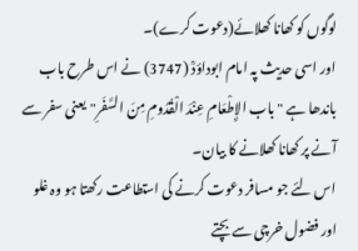لوگوں کو کھانا کھلائے(دعوت کرے)۔
اور اسی حدیث پہ امام ابوداؤدؒ (3747) نے اس طرح باب باندھا ہے "باب الإِطْعَامِ عِنْدَ الْقُدُومِ مِنَ السَّفَرِ"یعنی سفر سے آنے پر کھانا کھلانے کا بیان۔
اس لئے جو مسافر دعوت کرنے کی استطاعت رکھتا ہو وہ غلو اور فضول خرچی سے بچتے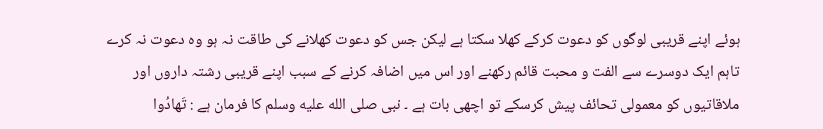ہوئے اپنے قریبی لوگوں کو دعوت کرکے کھلا سکتا ہے لیکن جس کو دعوت کھلانے کی طاقت نہ ہو وہ دعوت نہ کرے تاہم ایک دوسرے سے الفت و محبت قائم رکھنے اور اس میں اضافہ کرنے کے سبب اپنے قریبی رشتہ داروں اور ملاقاتیوں کو معمولی تحائف پیش کرسکے تو اچھی بات ہے ۔ نبی صلى الله عليه وسلم کا فرمان ہے : تَهادُوا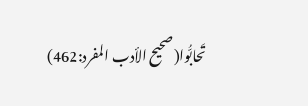تَحابُّوا(صحيح الأدب المفرد:462)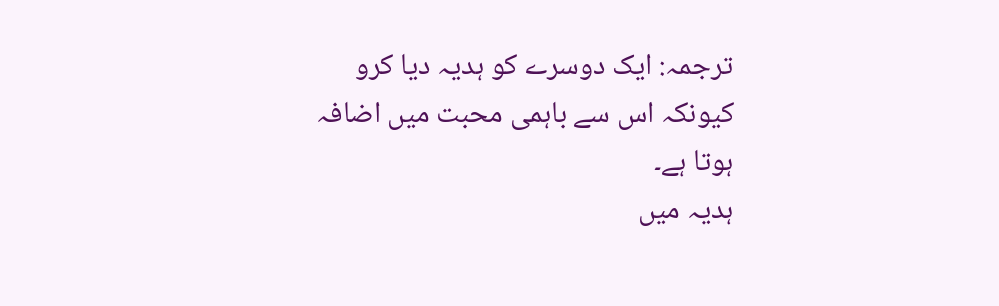ترجمہ: ایک دوسرے کو ہدیہ دیا کرو کیونکہ اس سے باہمی محبت میں اضافہ ہوتا ہے۔
ہدیہ میں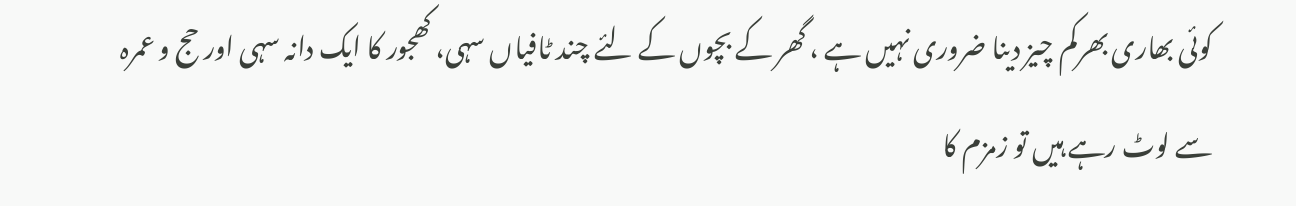کوئی بھاری بھرکم چیز دینا ضروری نہیں ہے ، گھر کے بچوں کے لئے چند ٹافیاں سہی، کھجور کا ایک دانہ سہی اور حج و عمرہ سے لوٹ رہے ہیں تو زمزم کا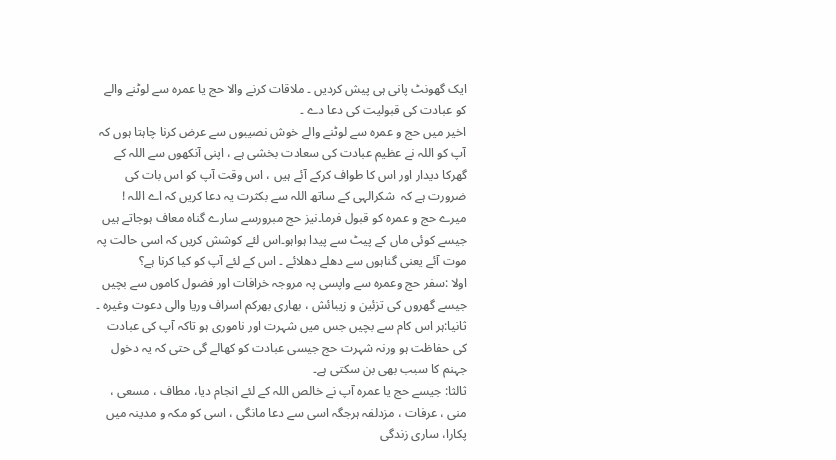ایک گھونٹ پانی ہی پیش کردیں ۔ ملاقات کرنے والا حج یا عمرہ سے لوٹنے والے کو عبادت کی قبولیت کی دعا دے ۔
اخیر میں حج و عمرہ سے لوٹنے والے خوش نصیبوں سے عرض کرنا چاہتا ہوں کہ آپ کو اللہ نے عظیم عبادت کی سعادت بخشی ہے ، اپنی آنکھوں سے اللہ کے گھرکا دیدار اور اس کا طواف کرکے آئے ہیں ، اس وقت آپ کو اس بات کی ضرورت ہے کہ  شکرالہی کے ساتھ اللہ سے بکثرت یہ دعا کریں کہ اے اللہ ! میرے حج و عمرہ کو قبول فرما۔نیز حج مبرورسے سارے گناہ معاف ہوجاتے ہیں جیسے کوئی ماں کے پیٹ سے پیدا ہواہو۔اس لئے کوشش کریں کہ اسی حالت پہ موت آئے یعنی گناہوں سے دھلے دھلائے ۔ اس کے لئے آپ کو کیا کرنا ہے؟
اولا :سفر حج وعمرہ سے واپسی پہ مروجہ خرافات اور فضول کاموں سے بچیں جیسے گھروں کی تزئین و زیبائش ، بھاری بھرکم اسراف وریا والی دعوت وغیرہ ۔
ثانیا:ہر اس کام سے بچیں جس میں شہرت اور ناموری ہو تاکہ آپ کی عبادت کی حفاظت ہو ورنہ شہرت حج جیسی عبادت کو کھالے گی حتی کہ یہ دخول جہنم کا سبب بھی بن سکتی ہے۔
ثالثا: جیسے حج یا عمرہ آپ نے خالص اللہ کے لئے انجام دیا، مطاف ، مسعی ، منی ، عرفات ، مزدلفہ ہرجگہ اسی سے دعا مانگی ، اسی کو مکہ و مدینہ میں پکارا، ساری زندگی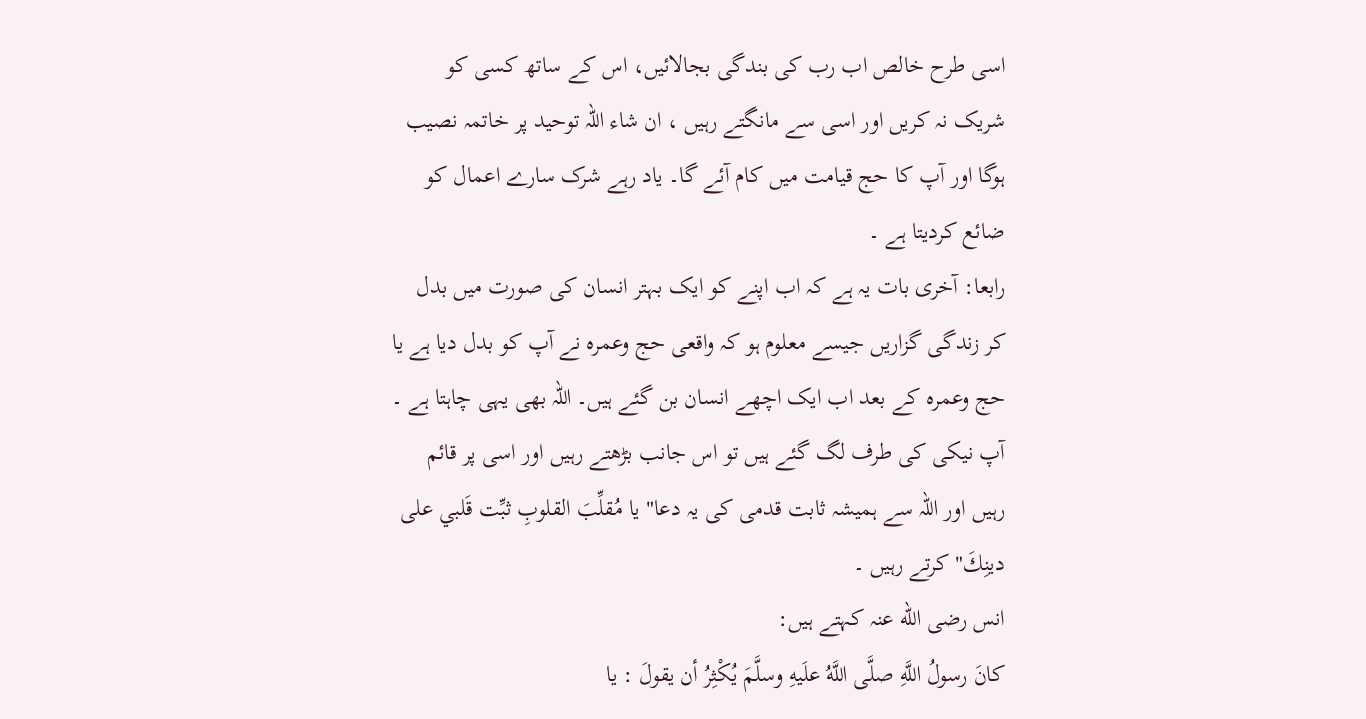اسی طرح خالص اب رب کی بندگی بجالائیں، اس کے ساتھ کسی کو شریک نہ کریں اور اسی سے مانگتے رہیں ، ان شاء اللہ توحید پر خاتمہ نصیب ہوگا اور آپ کا حج قیامت میں کام آئے گا۔ یاد رہے شرک سارے اعمال کو ضائع کردیتا ہے ۔
رابعا: آخری بات یہ ہے کہ اب اپنے کو ایک بہتر انسان کی صورت میں بدل کر زندگی گزاریں جیسے معلوم ہو کہ واقعی حج وعمرہ نے آپ کو بدل دیا ہے یا حج وعمرہ کے بعد اب ایک اچھے انسان بن گئے ہیں۔ اللہ بھی یہی چاہتا ہے ۔ آپ نیکی کی طرف لگ گئے ہیں تو اس جانب بڑھتے رہیں اور اسی پر قائم رہیں اور اللہ سے ہمیشہ ثابت قدمی کی یہ دعا" يا مُقلِّبَ القلوبِ ثبِّت قَلبي على دينِكَ" کرتے رہیں ۔
انس رضی الله عنہ کہتے ہیں:
كانَ رسولُ اللَّهِ صلَّى اللَّهُ علَيهِ وسلَّمَ يُكْثِرُ أن يقولَ : يا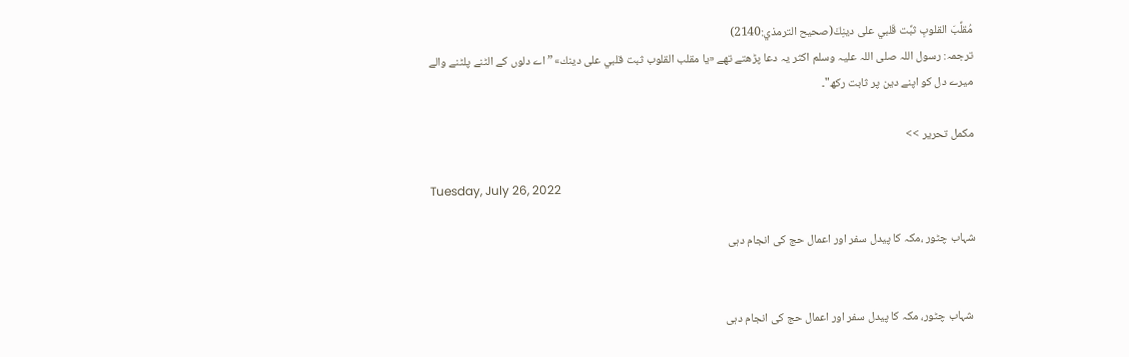مُقلِّبَ القلوبِ ثبِّت قَلبي على دينِكَ(صحيح الترمذي:2140)
ترجمہ: رسول اللہ صلی اللہ علیہ وسلم اکثر یہ دعا پڑھتے تھے «يا مقلب القلوب ثبت قلبي على دينك» ”اے دلوں کے الٹنے پلٹنے والے میرے دل کو اپنے دین پر ثابت رکھ"۔

مکمل تحریر >>

Tuesday, July 26, 2022

شہاب چٹور ،مکہ کا پیدل سفر اور اعمال حج کی انجام دہی


 شہاب چٹور، مکہ کا پیدل سفر اور اعمال حج کی انجام دہی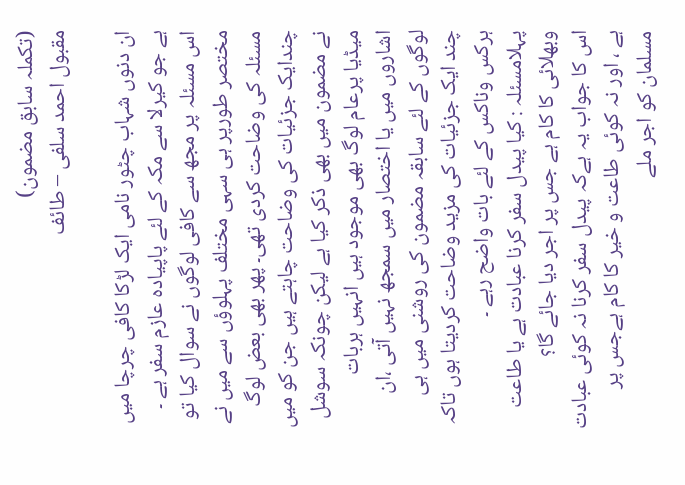(تکملہ سابق مضمون)
مقبول احمد سلفی – طائف

ان دنوں شہاب چٹور نامی ایک لڑکا کافی چرچا میں ہے جو کیرلا سے مکہ کے لئے پاپیادہ عازم سفر ہے ۔ اس مسئلہ پر مجھ سے کافی لوگوں نے سوال کیا تو مختصر طورپر ہی سہی مختلف پہلوؤں سے میں نے مسئلہ کی وضاحت کردی تھی۔ پھر بھی بعض لوگ چندایک جزئیات کی وضاحت چاہتے ہیں جن کو میں نے مضمون میں بھی ذکر کیا ہے لیکن چونکہ سوشل میڈیا پرعام لوگ بھی موجود ہیں انہیں ہربات اشاروں میں یا اختصار میں سمجھ نہیں آتی ،ان لوگوں کے لئے سابقہ مضمون کی روشنی میں ہی چند ایک جزئیات کی مزید وضاحت کردیتا ہوں تاکہ ہرکس وناکس کے لئے بات واضح رہے ۔
پہلامسئلہ : کیا پیدل سفر کرنا عبادت ہے یا طاعت وبھلائی کا کام ہے جس پر اجر دیا جائے گا؟
اس کا جواب یہ ہےکہ پیدل سفر کرنا نہ کوئی عبادت ہے ، اور نہ کوئی طاعت و خیر کا کام ہےجس پر مسلمان کو اجر ملے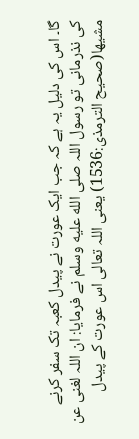گا۔ اس کی دلیل یہ ہے کہ جب ایک عورت نے پیدل کعبہ تک سفر کرنے کی نذرمانی تو رسول اللہ صلى الله عليه وسلم نے فرمایا: ان اللہ لغنی عن مشیھا(صحیح الترمذی:1536) یعنی اللہ تعالی اس عورت کے پیدل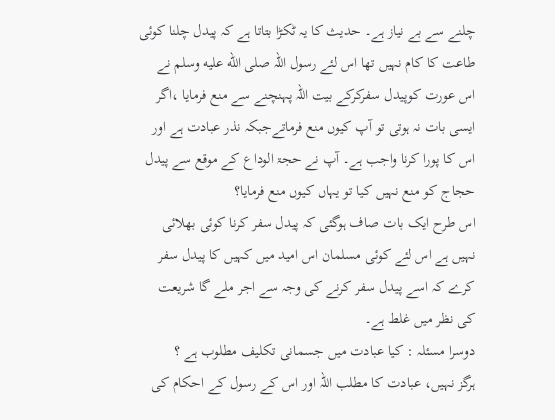چلنے سے بے نیاز ہے۔ حدیث کا یہ ٹکڑا بتاتا ہے کہ پیدل چلنا کوئی طاعت کا کام نہیں تھا اس لئے رسول اللہ صلى الله عليه وسلم نے اس عورت کوپیدل سفرکرکے بیت اللہ پہنچنے سے منع فرمایا ،اگر ایسی بات نہ ہوتی تو آپ کیوں منع فرماتےجبکہ نذر عبادت ہے اور اس کا پورا کرنا واجب ہے۔ آپ نے حجۃ الوداع کے موقع سے پیدل حجاج کو منع نہیں کیا تو یہاں کیوں منع فرمایا؟
اس طرح ایک بات صاف ہوگئی کہ پیدل سفر کرنا کوئی بھلائی نہیں ہے اس لئے کوئی مسلمان اس امید میں کہیں کا پیدل سفر کرے کہ اسے پیدل سفر کرنے کی وجہ سے اجر ملے گا شریعت کی نظر میں غلط ہے۔
دوسرا مسئلہ : کیا عبادت میں جسمانی تکلیف مطلوب ہے ؟
ہرگز نہیں، عبادت کا مطلب اللہ اور اس کے رسول کے احکام کی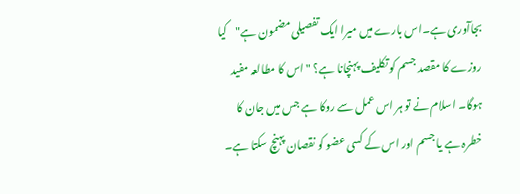بجاآوری ہے۔اس بارے میں میرا ایک تفصیلی مضمون ہے"کیا روزے کا مقصد جسم کو تکلیف پہنچانا ہے؟ " اس کا مطالعہ مفید ہوگا۔ اسلام نے تو ہر اس عمل سے روکا ہے جس میں جان کا خطرہ ہے یا جسم اور اس کے کسی عضو کو نقصان پہنچ سکتا ہے۔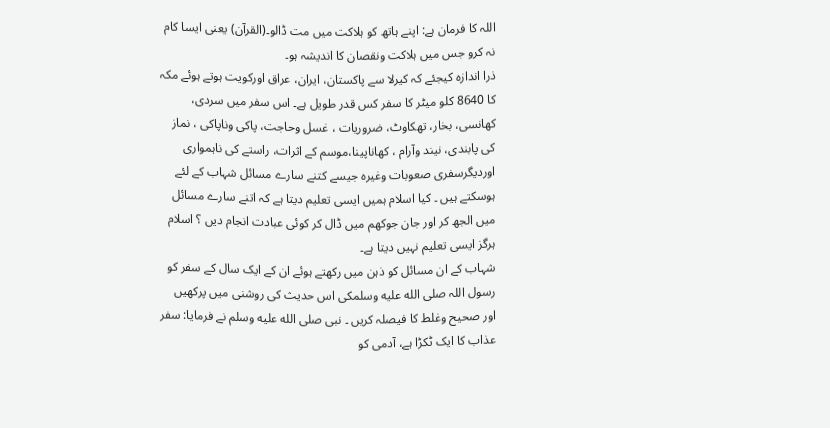اللہ کا فرمان ہے: اپنے ہاتھ کو ہلاکت میں مت ڈالو۔(القرآن) یعنی ایسا کام نہ کرو جس میں ہلاکت ونقصان کا اندیشہ ہو۔
ذرا اندازہ کیجئے کہ کیرلا سے پاکستان، ایران، عراق اورکویت ہوتے ہوئے مکہ کا 8640 کلو میٹر کا سفر کس قدر طویل ہے۔ اس سفر میں سردی، کھانسی، بخار، تھکاوٹ، ضروریات ، غسل وحاجت، پاکی وناپاکی ، نماز کی پابندی، نیند وآرام ، کھاناپینا،موسم کے اثرات، راستے کی ناہمواری اوردیگرسفری صعوبات وغیرہ جیسے کتنے سارے مسائل شہاب کے لئے ہوسکتے ہیں ۔ کیا اسلام ہمیں ایسی تعلیم دیتا ہے کہ اتنے سارے مسائل میں الجھ کر اور جان جوکھم میں ڈال کر کوئی عبادت انجام دیں ؟ اسلام ہرگز ایسی تعلیم نہیں دیتا ہے۔
شہاب کے ان مسائل کو ذہن میں رکھتے ہوئے ان کے ایک سال کے سفر کو رسول اللہ صلى الله عليه وسلمکی اس حدیث کی روشنی میں پرکھیں اور صحیح وغلط کا فیصلہ کریں ۔ نبی صلى الله عليه وسلم نے فرمایا: سفر عذاب کا ایک ٹکڑا ہے، آدمی کو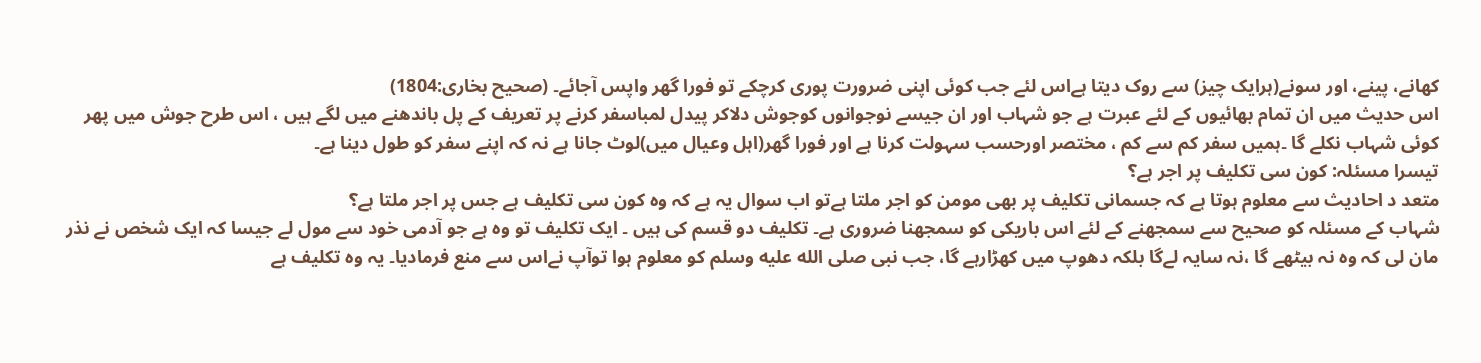کھانے، پینے، اور سونے(ہرایک چیز) سے روک دیتا ہےاس لئے جب کوئی اپنی ضرورت پوری کرچکے تو فورا گھر واپس آجائے۔ (صحیح بخاری:1804)
اس حدیث میں ان تمام بھائیوں کے لئے عبرت ہے جو شہاب اور ان جیسے نوجوانوں کوجوش دلاکر پیدل لمباسفر کرنے پر تعریف کے پل باندھنے میں لگے ہیں ، اس طرح جوش میں پھر کوئی شہاب نکلے گا ۔ہمیں سفر کم سے کم ، مختصر اورحسب سہولت کرنا ہے اور فورا گھر(اہل وعیال میں)لوٹ جانا ہے نہ کہ اپنے سفر کو طول دینا ہے۔
تیسرا مسئلہ: کون سی تکلیف پر اجر ہے؟
متعد د احادیث سے معلوم ہوتا ہے کہ جسمانی تکلیف پر بھی مومن کو اجر ملتا ہےتو اب سوال یہ ہے کہ وہ کون سی تکلیف ہے جس پر اجر ملتا ہے؟
شہاب کے مسئلہ کو صحیح سے سمجھنے کے لئے اس باریکی کو سمجھنا ضروری ہے۔ تکلیف دو قسم کی ہیں ۔ ایک تکلیف تو وہ ہے جو آدمی خود سے مول لے جیسا کہ ایک شخص نے نذر مان لی کہ وہ نہ بیٹھے گا ،نہ سایہ لےگا بلکہ دھوپ میں کھڑارہے گا، جب نبی صلى الله عليه وسلم کو معلوم ہوا توآپ نےاس سے منع فرمادیا۔ یہ وہ تکلیف ہے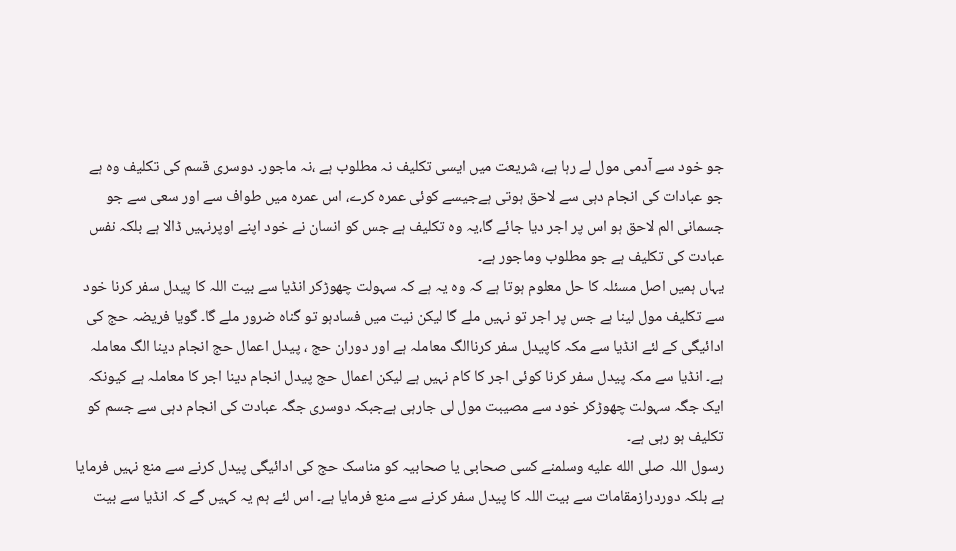جو خود سے آدمی مول لے رہا ہے، شریعت میں ایسی تکلیف نہ مطلوب ہے ،نہ ماجور۔ دوسری قسم کی تکلیف وہ ہے جو عبادات کی انجام دہی سے لاحق ہوتی ہےجیسے کوئی عمرہ کرے، اس عمرہ میں طواف سے اور سعی سے جو جسمانی الم لاحق ہو اس پر اجر دیا جائے گا،یہ وہ تکلیف ہے جس کو انسان نے خود اپنے اوپرنہیں ڈالا ہے بلکہ نفس عبادت کی تکلیف ہے جو مطلوب وماجور ہے۔
یہاں ہمیں اصل مسئلہ کا حل معلوم ہوتا ہے کہ وہ یہ ہے کہ سہولت چھوڑکر انڈیا سے بیت اللہ کا پیدل سفر کرنا خود سے تکلیف مول لینا ہے جس پر اجر تو نہیں ملے گا لیکن نیت میں فسادہو تو گناہ ضرور ملے گا۔ گویا فریضہ حج کی ادائیگی کے لئے انڈیا سے مکہ کاپیدل سفر کرناالگ معاملہ ہے اور دوران حج ، پیدل اعمال حج انجام دینا الگ معاملہ ہے۔ انڈیا سے مکہ پیدل سفر کرنا کوئی اجر کا کام نہیں ہے لیکن اعمال حج پیدل انجام دینا اجر کا معاملہ ہے کیونکہ ایک جگہ سہولت چھوڑکر خود سے مصیبت مول لی جارہی ہےجبکہ دوسری جگہ عبادت کی انجام دہی سے جسم کو تکلیف ہو رہی ہے۔
رسول اللہ صلى الله عليه وسلمنے کسی صحابی یا صحابیہ کو مناسک حج کی ادائیگی پیدل کرنے سے منع نہیں فرمایا ہے بلکہ دوردرازمقامات سے بیت اللہ کا پیدل سفر کرنے سے منع فرمایا ہے۔ اس لئے ہم یہ کہیں گے کہ انڈیا سے بیت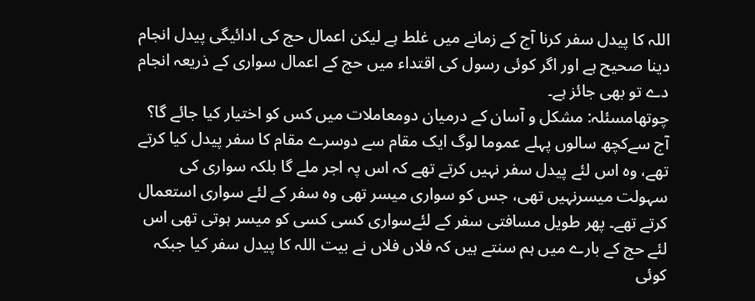اللہ کا پیدل سفر کرنا آج کے زمانے میں غلط ہے لیکن اعمال حج کی ادائیگی پیدل انجام دینا صحیح ہے اور اگر کوئی رسول کی اقتداء میں حج کے اعمال سواری کے ذریعہ انجام دے تو بھی جائز ہے۔
چوتھامسئلہ: مشکل و آسان کے درمیان دومعاملات میں کس کو اختیار کیا جائے گا؟
آج سےکچھ سالوں پہلے عموما لوگ ایک مقام سے دوسرے مقام کا سفر پیدل کیا کرتے تھے، وہ اس لئے پیدل سفر نہیں کرتے تھے کہ اس پہ اجر ملے گا بلکہ سواری کی سہولت میسرنہیں تھی، جس کو سواری میسر تھی وہ سفر کے لئے سواری استعمال کرتے تھے۔ پھر طویل مسافتی سفر کے لئےسواری کسی کسی کو میسر ہوتی تھی اس لئے حج کے بارے میں ہم سنتے ہیں کہ فلاں فلاں نے بیت اللہ کا پیدل سفر کیا جبکہ کوئی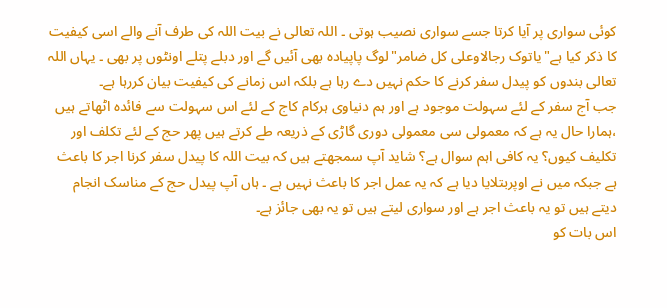کوئی سواری پر آیا کرتا جسے سواری نصیب ہوتی ۔ اللہ تعالی نے بیت اللہ کی طرف آنے والے اسی کیفیت کا ذکر کیا ہے"یاتوک رجالاوعلی کل ضامر"لوگ پاپیادہ بھی آئیں گے اور دبلے پتلے اونٹوں پر بھی ۔ یہاں اللہ تعالی بندوں کو پیدل سفر کرنے کا حکم نہیں دے رہا ہے بلکہ اس زمانے کی کیفیت بیان کررہا ہے۔
جب آج سفر کے لئے سہولت موجود ہے اور ہم دنیاوی ہرکام کاج کے لئے اس سہولت سے فائدہ اٹھاتے ہیں ،ہمارا حال یہ ہے کہ معمولی سی معمولی دوری گاڑی کے ذریعہ طے کرتے ہیں پھر حج کے لئے تکلف اور تکلیف کیوں؟ یہ کافی اہم سوال ہے؟ شاید آپ سمجھتے ہیں کہ بیت اللہ کا پیدل سفر کرنا اجر کا باعث ہے جبکہ میں نے اوپربتلایا دیا ہے کہ یہ عمل اجر کا باعث نہیں ہے ۔ ہاں آپ پیدل حج کے مناسک انجام دیتے ہیں تو یہ باعث اجر ہے اور سواری لیتے ہیں تو یہ بھی جائز ہے۔
اس بات کو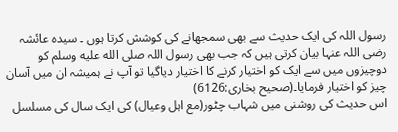رسول اللہ کی ایک حدیث سے بھی سمجھانے کی کوشش کرتا ہوں ۔ سیدہ عائشہ رضی اللہ عنہا بیان کرتی ہیں کہ جب بھی رسول اللہ صلى الله عليه وسلم کو دوچیزوں میں سے ایک کو اختیار کرنے کا اختیار دیاگیا تو آپ نے ہمیشہ ان میں آسان چیز کو اختیار فرمایا۔(صحیح بخاری:6126)
اس حدیث کی روشنی میں شہاب چٹور(مع اہل وعیال) کی ایک سال کی مسلسل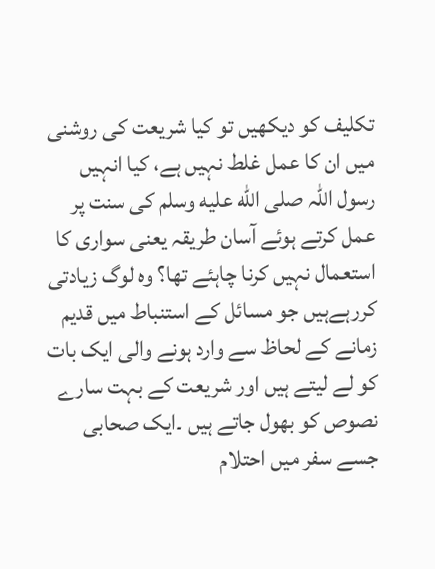تکلیف کو دیکھیں تو کیا شریعت کی روشنی میں ان کا عمل غلط نہیں ہے، کیا انہیں رسول اللہ صلى الله عليه وسلم کی سنت پر عمل کرتے ہوئے آسان طریقہ یعنی سواری کا استعمال نہیں کرنا چاہئے تھا؟ وہ لوگ زیادتی کررہےہیں جو مسائل کے استنباط میں قدیم زمانے کے لحاظ سے وارد ہونے والی ایک بات کو لے لیتے ہیں اور شریعت کے بہت سارے نصوص کو بھول جاتے ہیں ۔ایک صحابی جسے سفر میں احتلام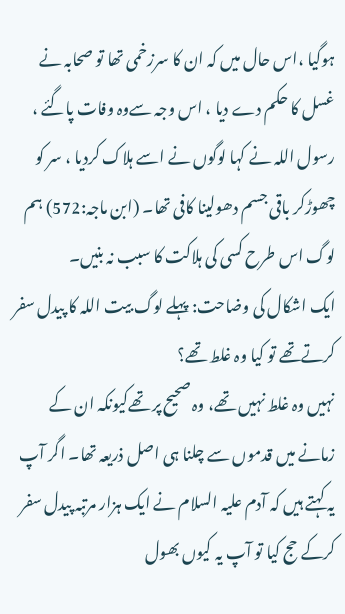ہوگیا ،اس حال میں کہ ان کا سرزخمی تھا تو صحابہ نے غسل کا حکم دے دیا ، اس وجہ سےوہ وفات پاگئے ، رسول اللہ نے کہا لوگوں نے اسے ہلاک کردیا ، سر کو چھوڑکر باقی جسم دھولینا کافی تھا۔ (ابن ماجہ:572) ہم لوگ اس طرح کسی کی ہلاکت کا سبب نہ بنیں۔
ایک اشکال کی وضاحت: پہلے لوگ بیت اللہ کا پیدل سفر کرتےتھے تو کیا وہ غلط تھے؟
نہیں وہ غلط نہیں تھے، وہ صحیح پر تھےکیونکہ ان کے زمانے میں قدموں سے چلنا ہی اصل ذریعہ تھا۔ اگر آپ یہ کہتے ہیں کہ آدم علیہ السلام نے ایک ہزار مرتبہ پیدل سفر کرکے حج کیا تو آپ یہ کیوں بھول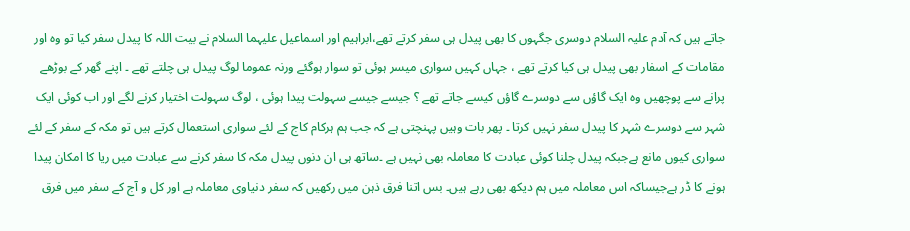جاتے ہیں کہ آدم علیہ السلام دوسری جگہوں کا بھی پیدل ہی سفر کرتے تھے،ابراہیم اور اسماعیل علیہما السلام نے بیت اللہ کا پیدل سفر کیا تو وہ اور مقامات کے اسفار بھی پیدل ہی کیا کرتے تھے ، جہاں کہیں سواری میسر ہوئی تو سوار ہوگئے ورنہ عموما لوگ پیدل ہی چلتے تھے ۔ اپنے گھر کے بوڑھے پرانے سے پوچھیں وہ ایک گاؤں سے دوسرے گاؤں کیسے جاتے تھے ؟ جیسے جیسے سہولت پیدا ہوئی ، لوگ سہولت اختیار کرنے لگے اور اب کوئی ایک شہر سے دوسرے شہر کا پیدل سفر نہیں کرتا ۔ پھر بات وہیں پہنچتی ہے کہ جب ہم ہرکام کاج کے لئے سواری استعمال کرتے ہیں تو مکہ کے سفر کے لئے سواری کیوں مانع ہےجبکہ پیدل چلنا کوئی عبادت کا معاملہ بھی نہیں ہے ۔ساتھ ہی ان دنوں پیدل مکہ کا سفر کرنے سے عبادت میں ریا کا امکان پیدا ہونے کا ڈر ہےجیساکہ اس معاملہ میں ہم دیکھ بھی رہے ہیں۔ بس اتنا فرق ذہن میں رکھیں کہ سفر دنیاوی معاملہ ہے اور کل و آج کے سفر میں فرق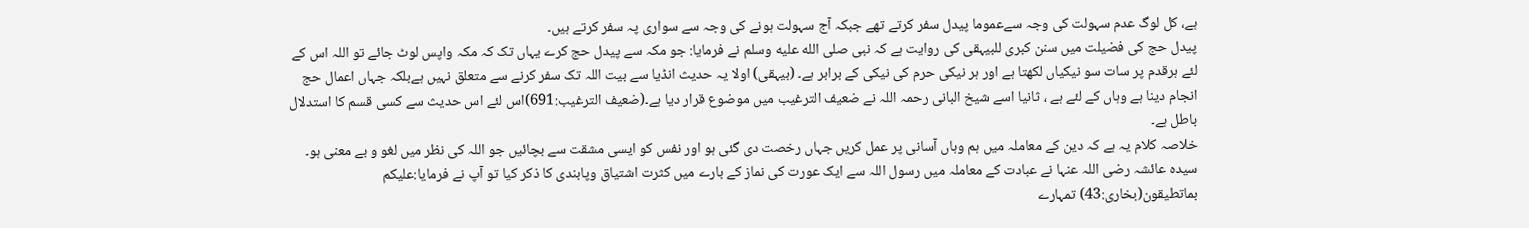ہے، کل لوگ عدم سہولت کی وجہ سےعموما پیدل سفر کرتے تھے جبکہ آج سہولت ہونے کی وجہ سے سواری پہ سفر کرتے ہیں۔
پیدل حج کی فضیلت میں سنن کبری للبیہقی کی روایت ہے کہ نبی صلى الله عليه وسلم نے فرمایا: جو مکہ سے پیدل حج کرے یہاں تک کہ مکہ واپس لوٹ جائے تو اللہ اس کے لئے ہرقدم پر سات سو نیکیاں لکھتا ہے اور ہر نیکی حرم کی نیکی کے برابر ہے۔ (بیہقی) اولا یہ حدیث انڈیا سے بیت اللہ تک سفر کرنے سے متعلق نہیں ہےبلکہ جہاں اعمال حج انجام دینا ہے وہاں کے لئے ہے ، ثانیا اسے شیخ البانی رحمہ اللہ نے ضعیف الترغیب میں موضوع قرار دیا ہے۔(ضعیف الترغیب:691)اس لئے اس حدیث سے کسی قسم کا استدلال باطل ہے۔
خلاصہ کلام یہ ہے کہ دین کے معاملہ میں ہم وہاں آسانی پر عمل کریں جہاں رخصت دی گئی ہو اور نفس کو ایسی مشقت سے بچائیں جو اللہ کی نظر میں لغو و بے معنی ہو۔ سیدہ عائشہ رضی اللہ عنہا نے عبادت کے معاملہ میں رسول اللہ سے ایک عورت کی نماز کے بارے میں کثرت اشتیاق وپابندی کا ذکر کیا تو آپ نے فرمایا:علیکم بماتطیقون(بخاری:43) تمہارے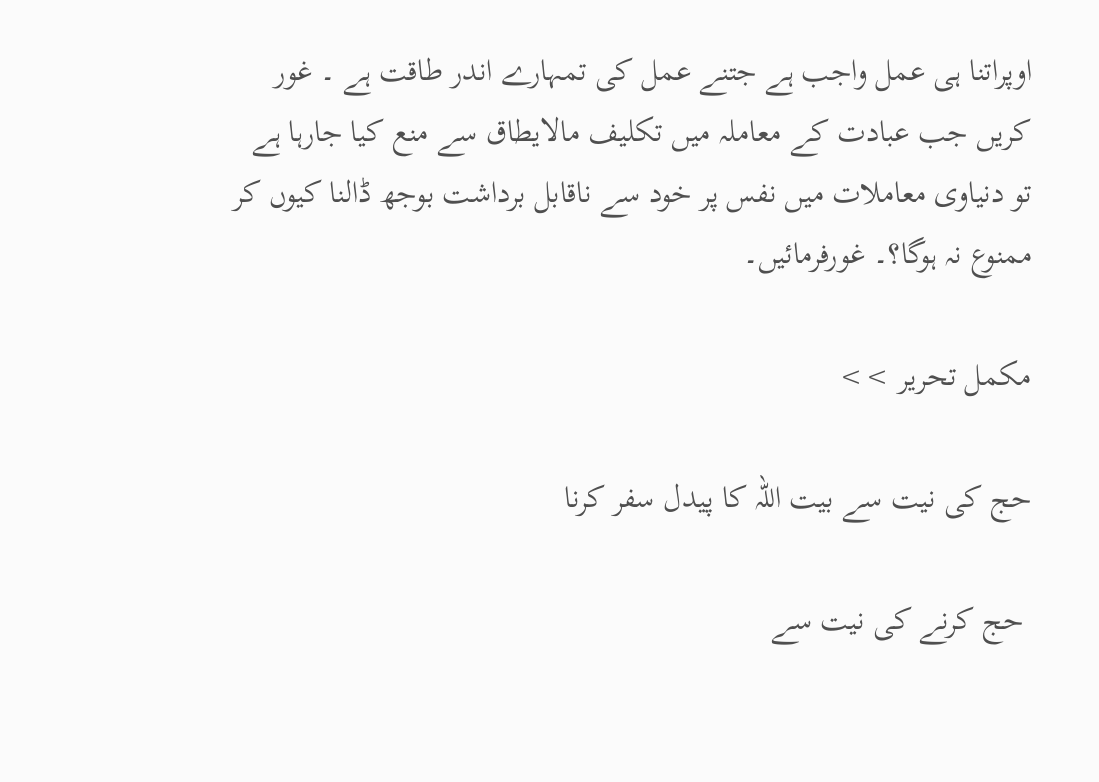اوپراتنا ہی عمل واجب ہے جتنے عمل کی تمہارے اندر طاقت ہے ۔ غور کریں جب عبادت کے معاملہ میں تکلیف مالایطاق سے منع کیا جارہا ہے تو دنیاوی معاملات میں نفس پر خود سے ناقابل برداشت بوجھ ڈالنا کیوں کر ممنوع نہ ہوگا؟۔ غورفرمائیں۔

مکمل تحریر >>

حج کی نیت سے بیت اللہ کا پیدل سفر کرنا

 حج کرنے کی نیت سے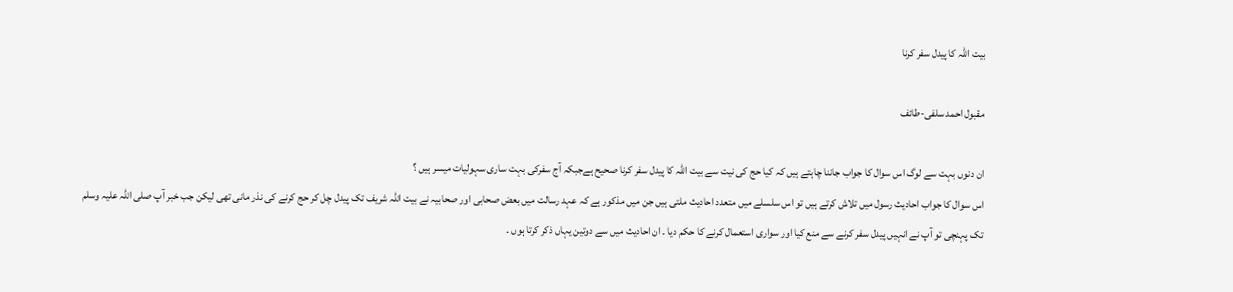بیت اللہ کا پیدل سفر کرنا

مقبول احمد سلفی-طائف

ان دنوں بہت سے لوگ اس سوال کا جواب جاننا چاہتے ہیں کہ کیا حج کی نیت سے بیت اللہ کا پیدل سفر کرنا صحیح ہےجبکہ آج سفرکی بہت ساری سہولیات میسر ہیں ؟
اس سوال کا جواب احادیث رسول میں تلاش کرتے ہیں تو اس سلسلے میں متعدد احادیث ملتی ہیں جن میں مذکور ہے کہ عہد رسالت میں بعض صحابی اور صحابیہ نے بیت اللہ شریف تک پیدل چل کر حج کرنے کی نذر مانی تھی لیکن جب خبر آپ صلی اللہ علیہ وسلم تک پہنچی تو آپ نے انہیں پیدل سفر کرنے سے منع کیا اور سواری استعمال کرنے کا حکم دیا ۔ ان احادیث میں سے دوتین یہاں ذکر کرتا ہوں ۔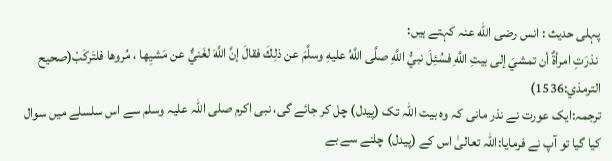پہلی حدیث : انس رضی الله عنہ کہتے ہیں:
 نذرَتِ امرأةٌ أن تمشيَ إلى بيتِ اللَّهِ فسُئِلَ نبيُّ اللَّهِ صلَّى اللَّهُ عليهِ وسلَّمَ عن ذلِكَ فقالَ إنَّ اللَّهَ لغَنيٌّ عن مَشيِها ، مُروها فلتَركَبْ(صحيح الترمذي:1536)
ترجمہ:ایک عورت نے نذر مانی کہ وہ بیت اللہ تک (پیدل) چل کر جائے گی، نبی اکرم صلی اللہ علیہ وسلم سے اس سلسلے میں سوال کیا گیا تو آپ نے فرمایا:اللہ تعالیٰ اس کے (پیدل) چلنے سے بے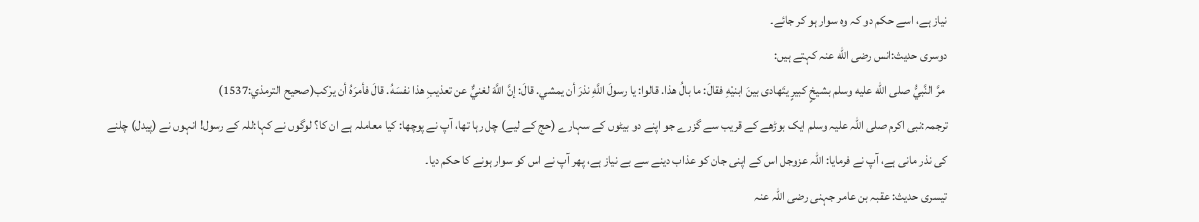نیاز ہے، اسے حکم دو کہ وہ سوار ہو کر جائے۔
دوسری حدیث:انس رضی الله عنہ کہتے ہیں:
 مرَّ النَّبيُّ صلى الله عليه وسلم بشيخٍ كبيرٍ يتَهادى بينَ ابنيْهِ فقالَ: ما بالُ هذا. قالوا: يا رسولَ اللَّهِ نذرَ أن يمشي. قالَ: إنَّ اللَّهَ لغنيٌّ عن تعذيبِ هذا نفسَهُ. قالَ فأمرَهُ أن يرْكب(صحيح الترمذي:1537)
ترجمہ:نبی اکرم صلی اللہ علیہ وسلم ایک بوڑھے کے قریب سے گزرے جو اپنے دو بیٹوں کے سہارے (حج کے لیے) چل رہا تھا، آپ نے پوچھا: کیا معاملہ ہے ان کا؟ لوگوں نے کہا:للہ کے رسول! انہوں نے (پیدل) چلنے کی نذر مانی ہے، آپ نے فرمایا: اللہ عزوجل اس کے اپنی جان کو عذاب دینے سے بے نیاز ہے، پھر آپ نے اس کو سوار ہونے کا حکم دیا۔
تیسری حدیث: عقبہ بن عامر جہنی رضی اللہ عنہ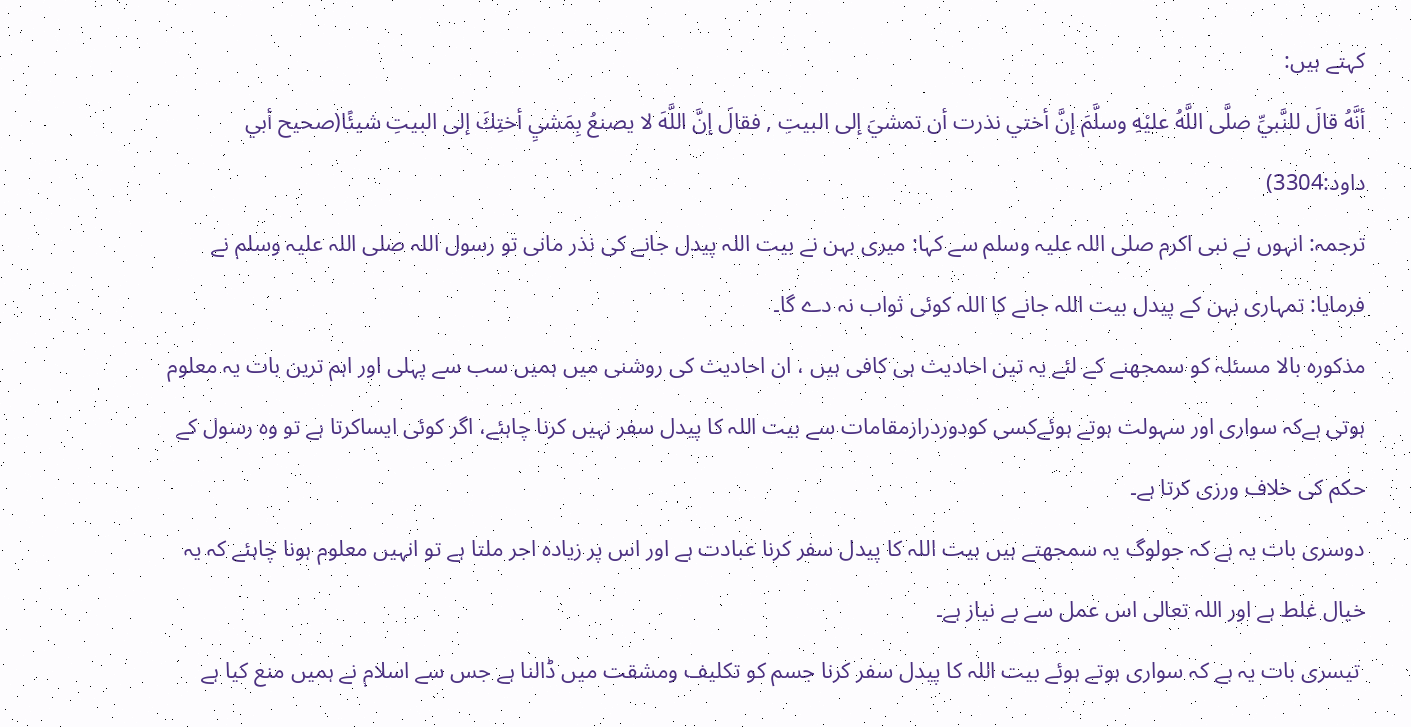کہتے ہیں:
أنَّهُ قالَ للنَّبيِّ صلَّى اللَّهُ عليْهِ وسلَّمَ إنَّ أختي نذرت أن تمشيَ إلى البيتِ , فقالَ إنَّ اللَّهَ لا يصنعُ بِمَشيِ أختِكَ إلى البيتِ شيئًا(صحيح أبي داود:3304)
ترجمہ: انہوں نے نبی اکرم صلی اللہ علیہ وسلم سے کہا: میری بہن نے بیت اللہ پیدل جانے کی نذر مانی تو رسول اللہ صلی اللہ علیہ وسلم نے فرمایا: تمہاری بہن کے پیدل بیت اللہ جانے کا اللہ کوئی ثواب نہ دے گا۔
مذکورہ بالا مسئلہ کو سمجھنے کے لئے یہ تین احادیث ہی کافی ہیں ، ان احادیث کی روشنی میں ہمیں سب سے پہلی اور اہم ترین بات یہ معلوم ہوتی ہےکہ سواری اور سہولت ہوتے ہوئےکسی کودوردرازمقامات سے بیت اللہ کا پیدل سفر نہیں کرنا چاہئے، اگر کوئی ایساکرتا ہے تو وہ رسول کے حکم کی خلاف ورزی کرتا ہے۔
دوسری بات یہ ہے کہ جولوگ یہ سمجھتے ہیں بیت اللہ کا پیدل سفر کرنا عبادت ہے اور اس پر زیادہ اجر ملتا ہے تو انہیں معلوم ہونا چاہئے کہ یہ خیال غلط ہے اور اللہ تعالی اس عمل سے بے نیاز ہے۔
 تیسری بات یہ ہے کہ سواری ہوتے ہوئے بیت اللہ کا پیدل سفر کرنا جسم کو تکلیف ومشقت میں ڈالنا ہے جس سے اسلام نے ہمیں منع کیا ہے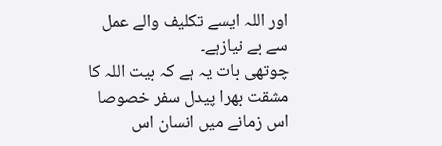اور اللہ ایسے تکلیف والے عمل سے بے نیازہے۔
چوتھی بات یہ ہے کہ بیت اللہ کا مشقت بھرا پیدل سفر خصوصا اس زمانے میں انسان اس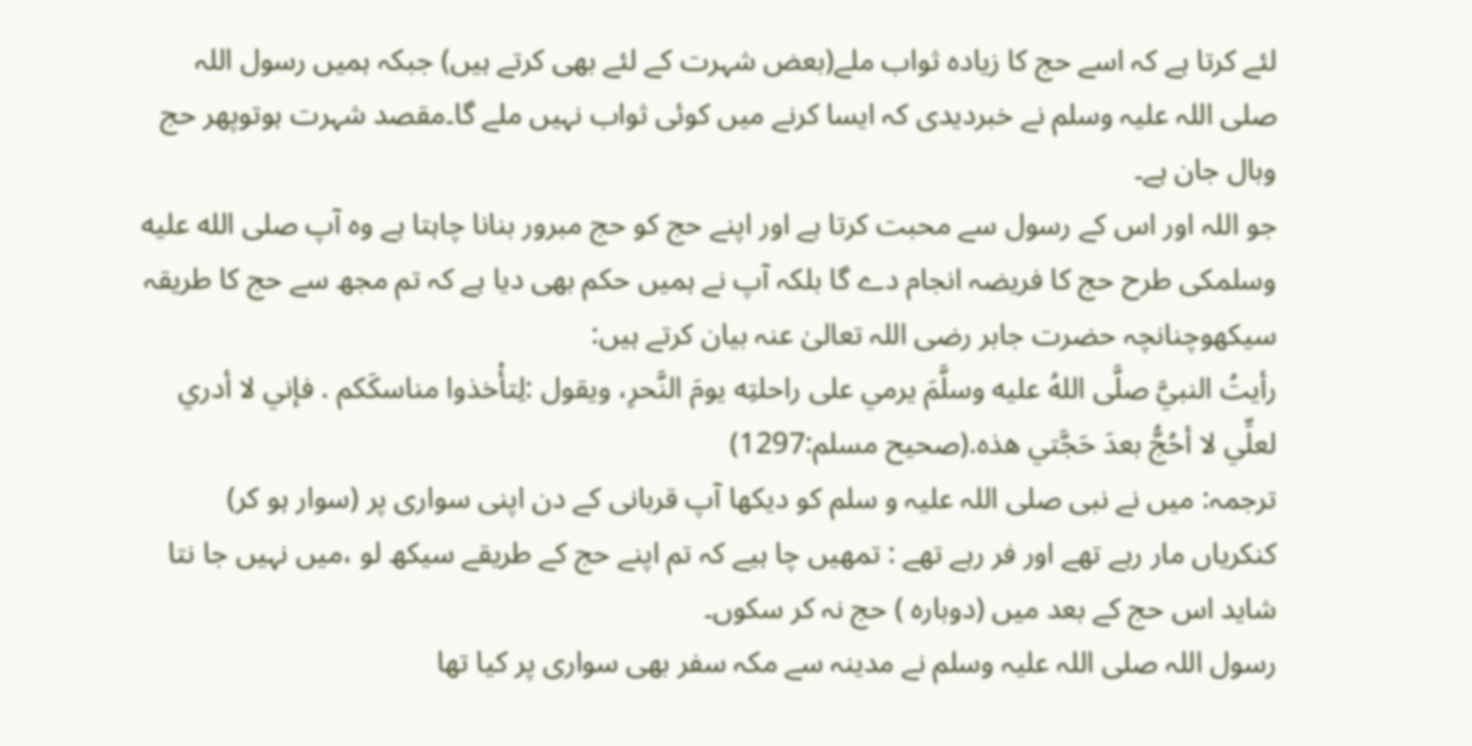لئے کرتا ہے کہ اسے حج کا زیادہ ثواب ملے(بعض شہرت کے لئے بھی کرتے ہیں) جبکہ ہمیں رسول اللہ صلی اللہ علیہ وسلم نے خبردیدی کہ ایسا کرنے میں کوئی ثواب نہیں ملے گا۔مقصد شہرت ہوتوپھر حج وبال جان ہے۔
جو اللہ اور اس کے رسول سے محبت کرتا ہے اور اپنے حج کو حج مبرور بنانا چاہتا ہے وہ آپ صلى الله عليه وسلمکی طرح حج کا فریضہ انجام دے گا بلکہ آپ نے ہمیں حکم بھی دیا ہے کہ تم مجھ سے حج کا طریقہ سیکھوچنانچہ حضرت جابر رضی اللہ تعالیٰ عنہ بیان کرتے ہیں:
رأيتُ النبيَّ صلَّى اللهُ عليه وسلَّمَ يرمي على راحلتِه يومَ النَّحرِ، ويقول :لِتأْخذوا مناسكَكم . فإني لا أدري لعلِّي لا أحُجُّ بعدَ حَجَّتي هذه.(صحيح مسلم:1297)
ترجمہ: میں نے نبی صلی اللہ علیہ و سلم کو دیکھا آپ قربانی کے دن اپنی سواری پر (سوار ہو کر) کنکریاں مار رہے تھے اور فر رہے تھے : تمھیں چا ہیے کہ تم اپنے حج کے طریقے سیکھ لو ،میں نہیں جا نتا شاید اس حج کے بعد میں (دوبارہ ) حج نہ کر سکوں۔
رسول اللہ صلی اللہ علیہ وسلم نے مدینہ سے مکہ سفر بھی سواری پر کیا تھا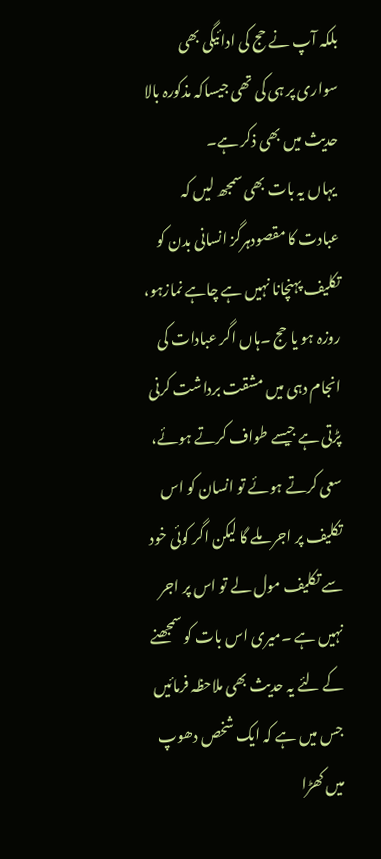بلکہ آپ نے حج کی ادائیگی بھی سواری پر ہی کی تھی جیساکہ مذکورہ بالا حدیث میں بھی ذکر ہے۔
 یہاں یہ بات بھی سمجھ لیں کہ عبادت کا مقصودہرگز انسانی بدن کو تکلیف پہنچانا نہیں ہے چاہے نمازہو، روزہ ہو یا حج ۔ہاں اگر عبادات کی انجام دہی میں مشقت برداشت کرنی پڑتی ہے جیسے طواف کرتے ہوئے، سعی کرتے ہوئے تو انسان کو اس تکلیف پر اجر ملے گا لیکن اگر کوئی خود سے تکلیف مول لے تو اس پر اجر نہیں ہے ۔میری اس بات کو سمجھنے کے لئے یہ حدیث بھی ملاحظہ فرمائیں جس میں ہے کہ ایک شخص دھوپ میں کھڑا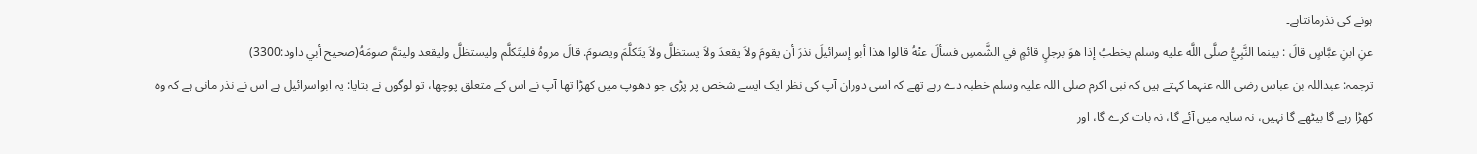ہونے کی نذرمانتاہے۔
عنِ ابنِ عبَّاسٍ قالَ : بينما النَّبِيُّ صلَّى اللَّه عليه وسلم يخطبُ إذا هوَ برجلٍ قائمٍ في الشَّمسِ فسألَ عنْهُ قالوا هذا أبو إسرائيلَ نذرَ أن يقومَ ولاَ يقعدَ ولاَ يستظلَّ ولاَ يتَكلَّمَ ويصومَ. قالَ مروهُ فليتَكلَّم وليستظلَّ وليقعد وليتمَّ صومَهُ(صحيح أبي داود:3300)
ترجمہ: عبداللہ بن عباس رضی اللہ عنہما کہتے ہیں کہ نبی اکرم صلی اللہ علیہ وسلم خطبہ دے رہے تھے کہ اسی دوران آپ کی نظر ایک ایسے شخص پر پڑی جو دھوپ میں کھڑا تھا آپ نے اس کے متعلق پوچھا، تو لوگوں نے بتایا: یہ ابواسرائیل ہے اس نے نذر مانی ہے کہ وہ کھڑا رہے گا بیٹھے گا نہیں، نہ سایہ میں آئے گا، نہ بات کرے گا، اور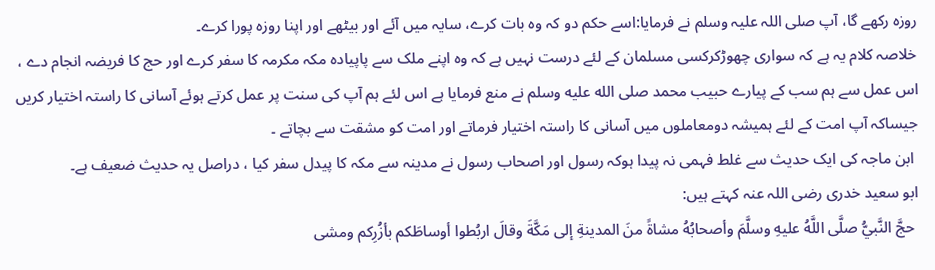روزہ رکھے گا، آپ صلی اللہ علیہ وسلم نے فرمایا:اسے حکم دو کہ وہ بات کرے، سایہ میں آئے اور بیٹھے اور اپنا روزہ پورا کرے۔
خلاصہ کلام یہ ہے کہ سواری چھوڑکرکسی مسلمان کے لئے درست نہیں ہے کہ وہ اپنے ملک سے پاپیادہ مکہ مکرمہ کا سفر کرے اور حج کا فریضہ انجام دے ، اس عمل سے ہم سب کے پیارے حبیب محمد صلى الله عليه وسلم نے منع فرمایا ہے اس لئے ہم آپ کی سنت پر عمل کرتے ہوئے آسانی کا راستہ اختیار کریں جیساکہ آپ امت کے لئے ہمیشہ دومعاملوں میں آسانی کا راستہ اختیار فرماتے اور امت کو مشقت سے بچاتے ۔
 ابن ماجہ کی ایک حدیث سے غلط فہمی نہ پیدا ہوکہ رسول اور اصحاب رسول نے مدینہ سے مکہ کا پیدل سفر کیا ، دراصل یہ حدیث ضعیف ہے۔
ابو سعید خدری رضی اللہ عنہ کہتے ہیں:
 حجَّ النَّبيُّ صلَّى اللَّهُ عليهِ وسلَّمَ وأصحابُهُ مشاةً منَ المدينةِ إلى مَكَّةَ وقالَ اربُطوا أوساطَكم بأزُرِكم ومشى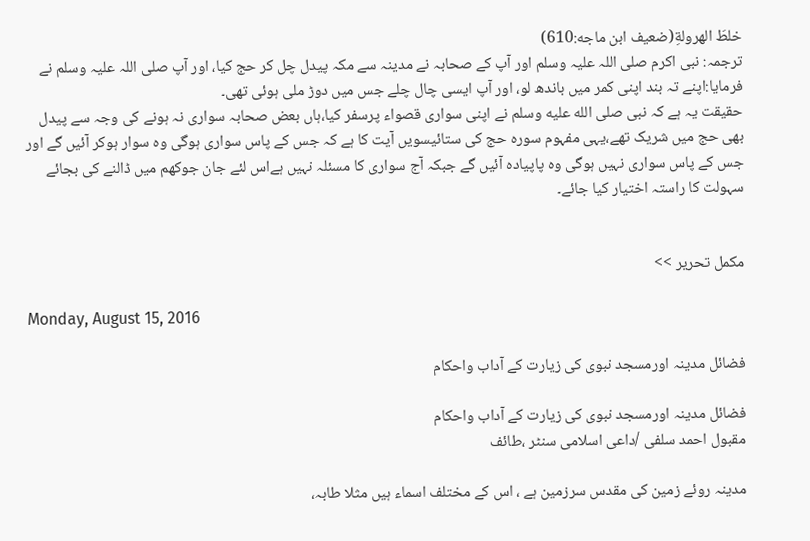خلطَ الهرولةِ(ضعيف ابن ماجه:610)
ترجمہ: نبی اکرم صلی اللہ علیہ وسلم اور آپ کے صحابہ نے مدینہ سے مکہ پیدل چل کر حج کیا، اور آپ صلی اللہ علیہ وسلم نے فرمایا:اپنے تہ بند اپنی کمر میں باندھ لو، اور آپ ایسی چال چلے جس میں دوڑ ملی ہوئی تھی۔
حقیقت یہ ہے کہ نبی صلى الله عليه وسلم نے اپنی سواری قصواء پرسفر کیا،ہاں بعض صحابہ سواری نہ ہونے کی وجہ سے پیدل بھی حج میں شریک تھے،یہی مفہوم سورہ حج کی ستائیسویں آیت کا ہے کہ جس کے پاس سواری ہوگی وہ سوار ہوکر آئیں گے اور جس کے پاس سواری نہیں ہوگی وہ پاپیادہ آئیں گے جبکہ آج سواری کا مسئلہ نہیں ہےاس لئے جان جوکھم میں ڈالنے کی بجائے سہولت کا راستہ اختیار کیا جائے۔


مکمل تحریر >>

Monday, August 15, 2016

فضائل مدینہ اورمسجد نبوی کی زیارت کے آداب واحکام

فضائل مدینہ اورمسجد نبوی کی زیارت کے آداب واحکام
مقبول احمد سلفی /داعی اسلامی سنٹر ،طائف

مدینہ روئے زمین کی مقدس سرزمین ہے ، اس کے مختلف اسماء ہیں مثلا طابہ،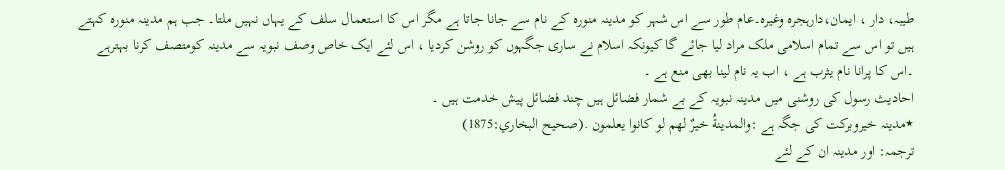طیبہ، دار ، ایمان،دارہجرہ وغیرہ۔عام طور سے اس شہر کو مدینہ منورہ کے نام سے جانا جاتا ہے مگر اس کا استعمال سلف کے یہاں نہیں ملتا۔ جب ہم مدینہ منورہ کہتے ہیں تو اس سے تمام اسلامی ملک مراد لیا جائے گا کیونکہ اسلام نے ساری جگہوں کو روشن کردیا ، اس لئے ایک خاص وصف نبویہ سے مدینہ کومتصف کرنا بہترہے ۔اس کا پرانا نام یثرب ہے ، اب یہ نام لینا بھی منع ہے ۔
احادیث رسول کی روشنی میں مدینہ نبویہ کے بے شمار فضائل ہیں چند فضائل پیش خدمت ہیں ۔
٭مدینہ خیروبرکت کی جگہ ہے :والمدينةُ خيرٌ لهم لو كانوا يعلمون .(صحيح البخاري:1875)
ترجمہ: اور مدینہ ان کے لئے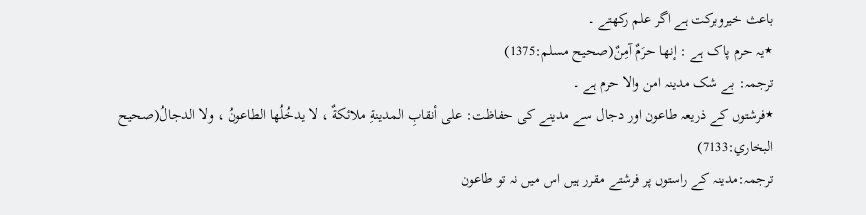باعث خیروبرکت ہے اگر علم رکھتے ۔
٭یہ حرم پاک ہے : إنها حرَمٌ آمِنٌ(صحيح مسلم:1375)
ترجمہ: بے شک مدینہ امن والا حرم ہے ۔
٭فرشتوں کے ذریعہ طاعون اور دجال سے مدینے کی حفاظت: على أنقابِ المدينةِ ملائكةٌ ، لا يدخُلُها الطاعونُ ، ولا الدجالُ(صحيح البخاري:7133)
ترجمہ:مدینہ کے راستوں پر فرشتے مقرر ہیں اس میں نہ تو طاعون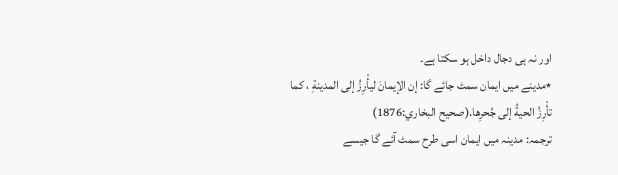اور نہ ہی دجال داخل ہو سکتا ہے۔
٭مدینے میں ایمان سمٹ جائے گا: إن الإيمانَ ليأْرِزُ إلى المدينةِ ، كما تأْرِزُ الحيةُ إلى جُحرِها.(صحيح البخاري:1876)
ترجمہ: مدینہ میں ایمان اسی طرح سمٹ آئے گا جیسے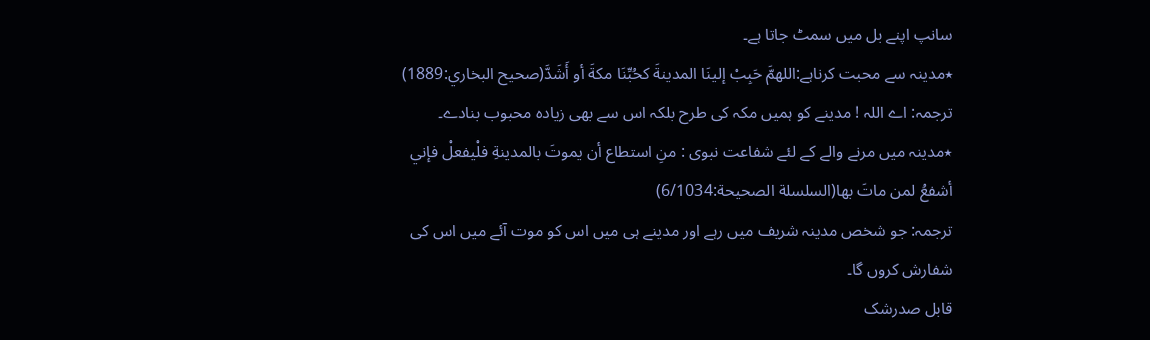سانپ اپنے بل میں سمٹ جاتا ہے۔
٭مدینہ سے محبت کرناہے:اللهمَّ حَبِبْ إلينَا المدينةَ كحُبِّنَا مكةَ أو أَشَدَّ(صحيح البخاري:1889)
ترجمہ: اے اللہ ! مدینے کو ہمیں مکہ کی طرح بلکہ اس سے بھی زیادہ محبوب بنادے۔
٭مدینہ میں مرنے والے کے لئے شفاعت نبوی : منِ استطاع أن يموتَ بالمدينةِ فلْيفعلْ فإني أشفعُ لمن ماتَ بها(السلسلة الصحيحة:6/1034)
ترجمہ: جو شخص مدینہ شریف میں رہے اور مدینے ہی میں اس کو موت آئے میں اس کی شفارش کروں گا۔
قابل صدرشک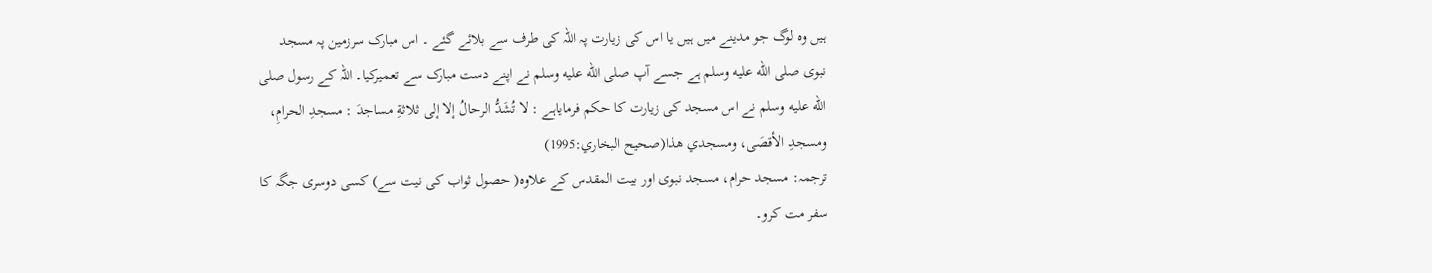ہیں وہ لوگ جو مدینے میں ہیں یا اس کی زیارت پہ اللہ کی طرف سے بلائے گئے ۔ اس مبارک سرزمین پہ مسجد نبوی صلى الله عليه وسلم ہے جسے آپ صلى الله عليه وسلم نے اپنے دست مبارک سے تعمیرکیا۔ اللہ کے رسول صلى الله عليه وسلم نے اس مسجد کی زیارت کا حکم فرمایاہے : لا تُشَدُّ الرحالُ إلا إلى ثلاثةِ مساجدَ : مسجدِ الحرامِ، ومسجدِ الأقصَى، ومسجدي هذا(صحيح البخاري:1995)
ترجمہ: مسجد حرام، مسجد نبوی اور بیت المقدس کے علاوہ( حصول ثواب کی نیت سے) کسی دوسری جگہ کا سفر مت کرو۔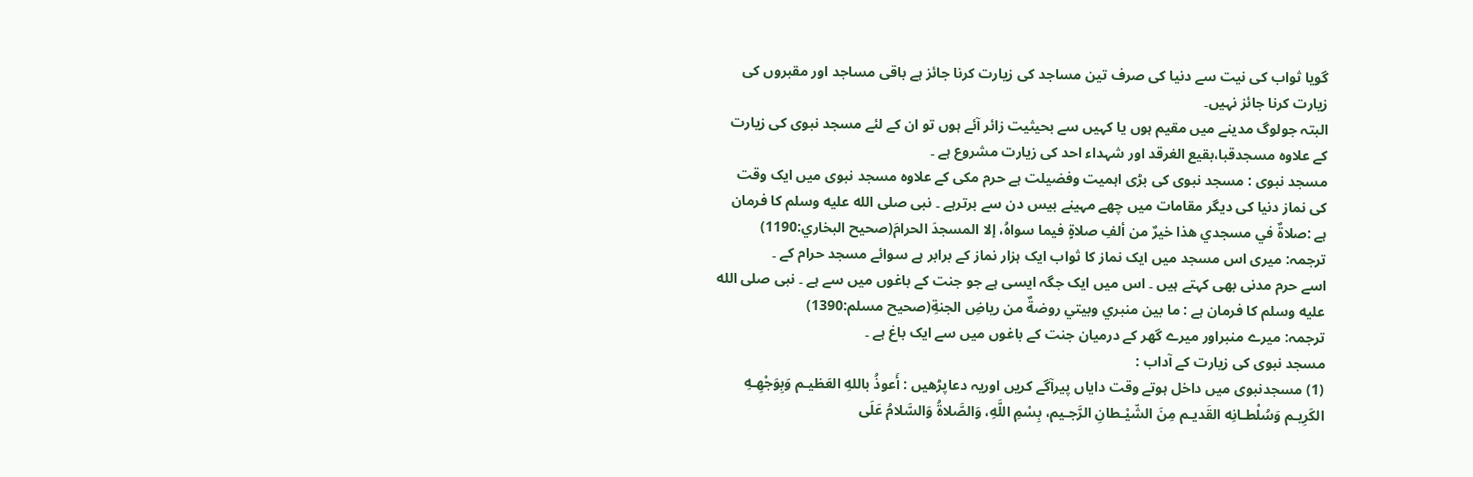گویا ثواب کی نیت سے دنیا کی صرف تین مساجد کی زیارت کرنا جائز ہے باقی مساجد اور مقبروں کی زیارت کرنا جائز نہیں۔
البتہ جولوگ مدینے میں مقیم ہوں یا کہیں سے بحیثیت زائر آئے ہوں تو ان کے لئے مسجد نبوی کی زیارت کے علاوہ مسجدقبا،بقیع الغرقد اور شہداء احد کی زیارت مشروع ہے ۔
مسجد نبوی : مسجد نبوی کی بڑی اہمیت وفضیلت ہے حرم مکی کے علاوہ مسجد نبوی میں ایک وقت کی نماز دنیا کی دیگر مقامات میں چھے مہینے بیس دن سے برترہے ۔ نبی صلى الله عليه وسلم کا فرمان ہے :صلاةٌ في مسجدي هذا خيرٌ من ألفِ صلاةٍ فيما سواهُ، إلا المسجدَ الحرامَ(صحيح البخاري:1190)
ترجمہ: میری اس مسجد میں ایک نماز کا ثواب ایک ہزار نماز کے برابر ہے سوائے مسجد حرام کے ۔
اسے حرم مدنی بھی کہتے ہیں ۔ اس میں ایک جگہ ایسی ہے جو جنت کے باغوں میں سے ہے ۔ نبی صلى الله عليه وسلم کا فرمان ہے : ما بين منبري وبيتي روضةٌ من رياضِ الجنةِ(صحيح مسلم:1390)
ترجمہ: میرے منبراور میرے گھر کے درمیان جنت کے باغوں میں سے ایک باغ ہے ۔
مسجد نبوی کی زیارت کے آداب :
(1) مسجدنبوی میں داخل ہوتے وقت دایاں پیرآگے کریں اوریہ دعاپڑھیں : أَعوذُ باللهِ العَظيـم وَبِوَجْهِـهِ الكَرِيـم وَسُلْطـانِه القَديـم مِنَ الشّيْـطانِ الرَّجـيم، بِسْمِ اللَّهِ، وَالصَّلاةُ وَالسَّلامُ عَلَى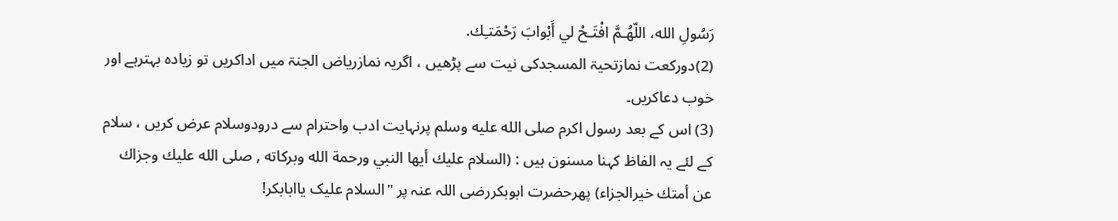رَسُولِ الله، اللّهُـمَّ افْتَـحْ لي أَبْوابَ رَحْمَتـِك.
(2)دورکعت نمازتحیۃ المسجدکی نیت سے پڑھیں ، اگریہ نمازریاض الجنۃ میں اداکریں تو زیادہ بہترہے اور خوب دعاکریں۔
(3) اس کے بعد رسول اکرم صلى الله عليه وسلم پرنہایت ادب واحترام سے درودوسلام عرض کریں ، سلام کے لئے یہ الفاظ کہنا مسنون ہیں : (السلام عليك أيها النبي ورحمة الله وبركاته , صلى الله عليك وجزاك عن أمتك خيرالجزاء) پھرحضرت ابوبکررضی اللہ عنہ پر "السلام علیک یاابابکر!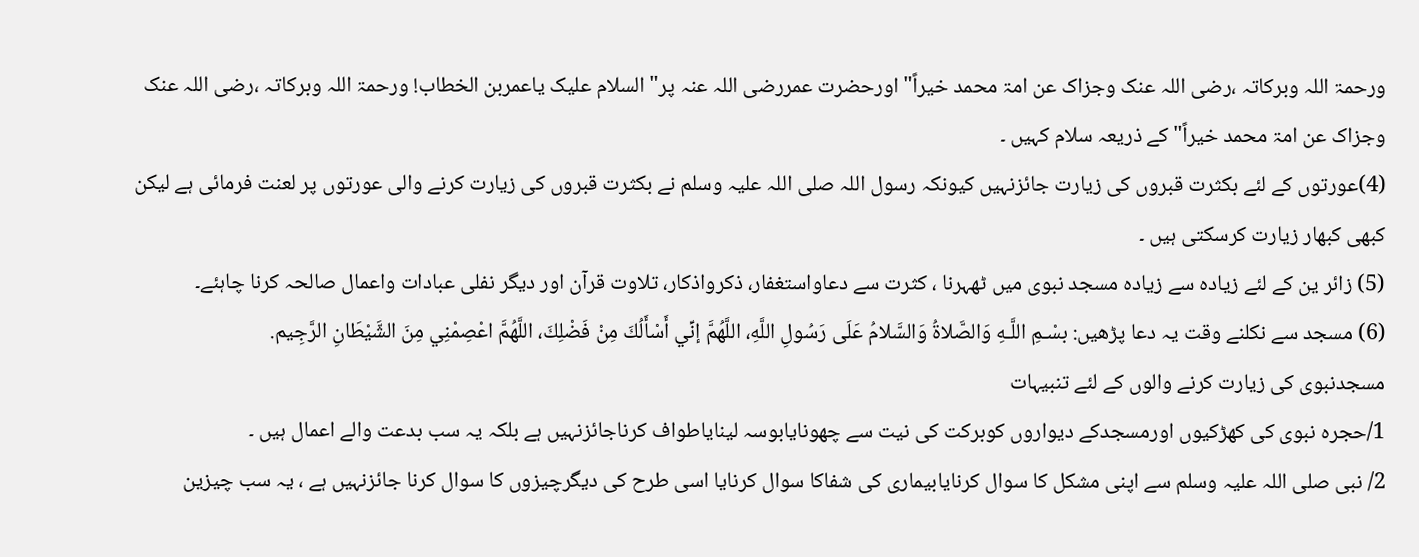ورحمۃ اللہ وبرکاتہ ،رضی اللہ عنک وجزاک عن امۃ محمد خیراً" اورحضرت عمررضی اللہ عنہ پر" السلام علیک یاعمربن الخطاب! ورحمۃ اللہ وبرکاتہ ،رضی اللہ عنک وجزاک عن امۃ محمد خیراً" کے ذریعہ سلام کہیں ۔
(4)عورتوں کے لئے بکثرت قبروں کی زیارت جائزنہیں کیونکہ رسول اللہ صلی اللہ علیہ وسلم نے بکثرت قبروں کی زیارت کرنے والی عورتوں پر لعنت فرمائی ہے لیکن کبھی کبھار زیارت کرسکتی ہیں ۔
(5) زائر ین کے لئے زیادہ سے زیادہ مسجد نبوی میں ٹھہرنا ، کثرت سے دعاواستغفار، ذکرواذکار، تلاوت قرآن اور دیگر نفلی عبادات واعمال صالحہ کرنا چاہئے۔
(6) مسجد سے نکلنے وقت یہ دعا پڑھیں: بسْـمِ اللَّـهِ وَالصَّلاةُ وَالسَّلامُ عَلَى رَسُولِ اللَّهِ، اللَّهُمَّ إنِّي أَسْأَلُكَ مِنْ فَضْلِكَ، اللَّهُمَّ اعْصِمْنِي مِنَ الشَّيْطَانِ الرَّجِيم.
مسجدنبوی کی زیارت کرنے والوں کے لئے تنبیہات
1/حجرہ نبوی کی کھڑکیوں اورمسجدکے دیواروں کوبرکت کی نیت سے چھونایابوسہ لینایاطواف کرناجائزنہیں ہے بلکہ یہ سب بدعت والے اعمال ہیں ۔
2/ نبی صلی اللہ علیہ وسلم سے اپنی مشکل کا سوال کرنایابیماری کی شفاکا سوال کرنایا اسی طرح کی دیگرچیزوں کا سوال کرنا جائزنہیں ہے ، یہ سب چیزین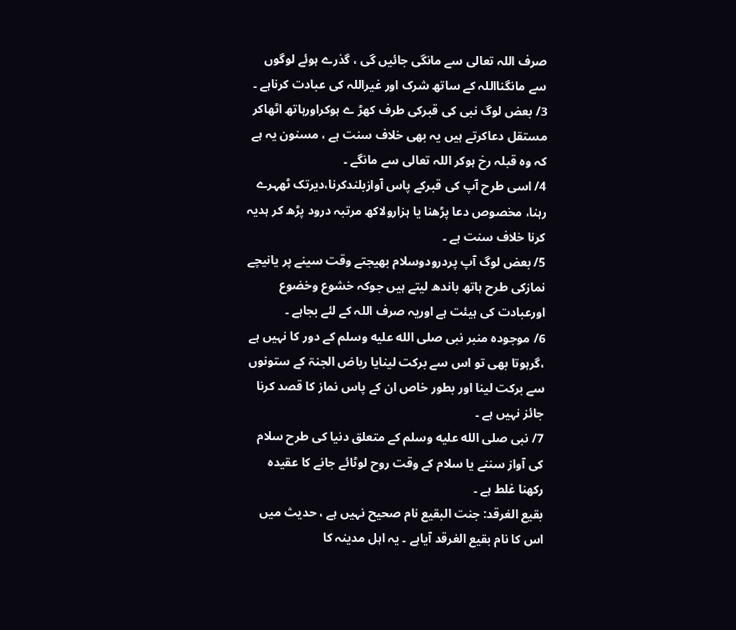صرف اللہ تعالی سے مانگی جائیں گی ، گذرے ہوئے لوگوں سے مانگنااللہ کے ساتھ شرک اور غیراللہ کی عبادت کرناہے ۔
3/ بعض لوگ نبی کی قبرکی طرف کھڑ ے ہوکراورہاتھ اٹھاکر مستقل دعاکرتے ہیں یہ بھی خلاف سنت ہے ، مسنون یہ ہے کہ وہ قبلہ رخ ہوکر اللہ تعالی سے مانگے ۔
4/ اسی طرح آپ کی قبرکے پاس آوازبلندکرنا،دیرتک ٹھہرے رہنا، مخصوص دعا پڑھنا یا ہزارولاکھ مرتبہ درود پڑھ کر ہدیہ کرنا خلاف سنت ہے ۔
5/ بعض لوگ آپ پردرودوسلام بھیجتے وقت سینے پر یانیچے نمازکی طرح ہاتھ باندھ لیتے ہیں جوکہ خشوع وخضوع اورعبادت کی ہیئت ہے اوریہ صرف اللہ کے لئے بجاہے ۔
6/ موجودہ منبر نبی صلى الله عليه وسلم کے دور کا نہیں ہے ،گرہوتا بھی تو اس سے برکت لینایا ریاض الجنۃ کے ستونوں سے برکت لینا اور بطور خاص ان کے پاس نماز کا قصد کرنا جائز نہیں ہے ۔
7/ نبی صلى الله عليه وسلم کے متعلق دنیا کی طرح سلام کی آواز سننے یا سلام کے وقت روح لوٹائے جانے کا عقیدہ رکھنا غلط ہے ۔
بقیع الغرقد: جنت البقیع نام صحیح نہیں ہے ، حدیث میں اس کا نام بقیع الغرقد آیاہے ۔ یہ اہل مدینہ کا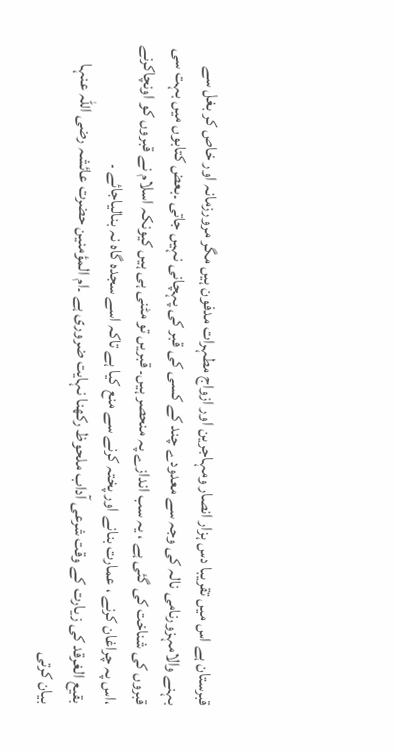قبرستان ہے اس میں تقریبا دس ہزار انصار ومہاجرین اور ازواج مطہرات مدفون ہیں مگر مرورزمانہ اور خاص کر بغل سے بہنے والامہزورنامی نالہ کی وجہ سے معدودے چند کے کسی کی قبر کی پہچانی نہیں جاتی ۔بعض کتابوں میں بہت سی قبروں کی شناخت کی گئی ہے ، یہ سب اندازے پہ منحصر ہیں۔ قبریں تو مٹنی ہی ہیں کیونکہ اسلام نے قبروں کو اونچاکرنے ،اس پہ چراغان کرنے ، عمارت بنانے اور پختہ کرنے سے منع کیا ہے تاکہ اسے سجدہ گاہ نہ بنالیاجائے ۔
بقیع الغرقد کی زیارت کے وقت شرعی آداب ملحوظ رکھنا نہایت ضروری ہے ۔ام المؤمنین حضرت عائشہ رضی اللہ عنہا بیان کرتی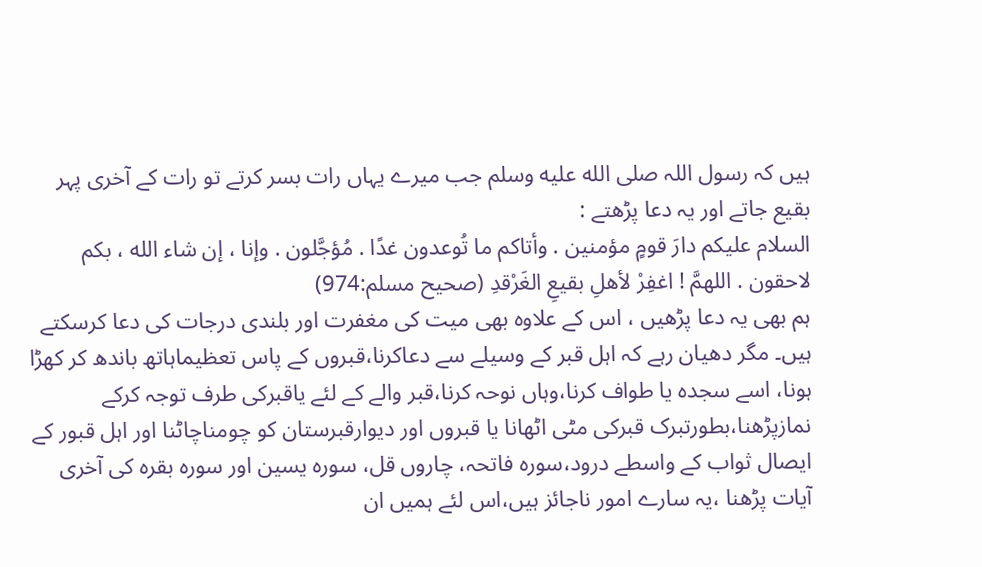ہیں کہ رسول اللہ صلى الله عليه وسلم جب میرے یہاں رات بسر کرتے تو رات کے آخری پہر بقیع جاتے اور یہ دعا پڑھتے :
السلام عليكم دارَ قومٍ مؤمنين . وأتاكم ما تُوعدون غدًا . مُؤجَّلون . وإنا ، إن شاء الله ، بكم لاحقون . اللهمَّ ! اغفِرْ لأهلِ بقيعِ الغَرْقدِ (صحيح مسلم:974)
ہم بھی یہ دعا پڑھیں ، اس کے علاوہ بھی میت کی مغفرت اور بلندی درجات کی دعا کرسکتے ہیں۔ مگر دھیان رہے کہ اہل قبر کے وسیلے سے دعاکرنا،قبروں کے پاس تعظیماہاتھ باندھ کر کھڑا ہونا، اسے سجدہ یا طواف کرنا،وہاں نوحہ کرنا،قبر والے کے لئے یاقبرکی طرف توجہ کرکے نمازپڑھنا،بطورتبرک قبرکی مٹی اٹھانا یا قبروں اور دیوارقبرستان کو چومناچاٹنا اور اہل قبور کے ایصال ثواب کے واسطے درود،سورہ فاتحہ، چاروں قل، سورہ یسین اور سورہ بقرہ کی آخری آیات پڑھنا ،یہ سارے امور ناجائز ہیں،اس لئے ہمیں ان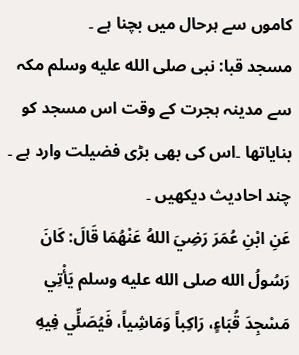کاموں سے ہرحال میں بچنا ہے ۔
مسجد قبا: نبی صلى الله عليه وسلم مکہ سے مدینہ ہجرت کے وقت اس مسجد کو بنایاتھا ۔اس کی بھی بڑی فضیلت وارد ہے ۔ چند احادیث دیکھیں ۔
عَنِ ابْنِ عُمَرَ رَضِيَ اللهُ عَنْهُمَا قَالَ: كَانَ رَسُولُ الله صلى الله عليه وسلم يَأْتِي مَسْجِدَ قُبَاءٍ، رَاكِباً وَمَاشِياً، فَيُصَلِّي فِيهِ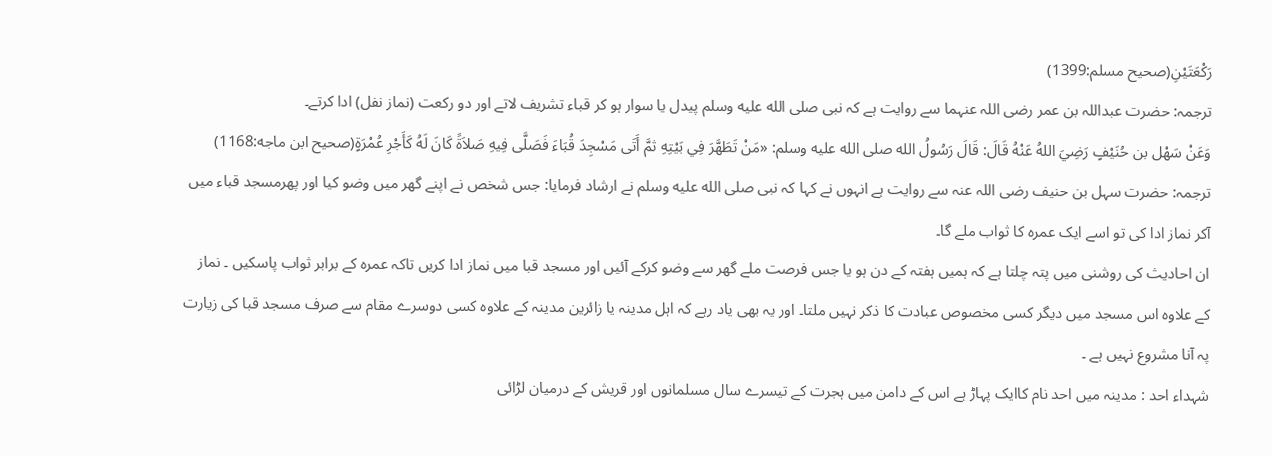رَكْعَتَيْنِ(صحيح مسلم:1399)
ترجمہ: حضرت عبداللہ بن عمر رضی اللہ عنہما سے روایت ہے کہ نبی صلى الله عليه وسلم پیدل یا سوار ہو کر قباء تشریف لاتے اور دو رکعت (نماز نفل) ادا کرتے۔
وَعَنْ سَهْل بن حُنَيْفٍ رَضِيَ اللهُ عَنْهُ قَالَ: قَالَ رَسُولُ الله صلى الله عليه وسلم: «مَنْ تَطَهَّرَ فِي بَيْتِهِ ثمَّ أَتَى مَسْجِدَ قُبَاءَ فَصَلَّى فِيهِ صَلاَةً كَانَ لَهُ كَأَجْرِ عُمْرَةٍ(صحيح ابن ماجه:1168)
ترجمہ: حضرت سہل بن حنیف رضی اللہ عنہ سے روایت ہے انہوں نے کہا کہ نبی صلى الله عليه وسلم نے ارشاد فرمایا: جس شخص نے اپنے گھر میں وضو کیا اور پھرمسجد قباء میں آکر نماز ادا کی تو اسے ایک عمرہ کا ثواب ملے گا۔
ان احادیث کی روشنی میں پتہ چلتا ہے کہ ہمیں ہفتہ کے دن ہو یا جس فرصت ملے گھر سے وضو کرکے آئیں اور مسجد قبا میں نماز ادا کریں تاکہ عمرہ کے برابر ثواب پاسکیں ۔ نماز کے علاوہ اس مسجد میں دیگر کسی مخصوص عبادت کا ذکر نہیں ملتا۔ اور یہ بھی یاد رہے کہ اہل مدینہ یا زائرین مدینہ کے علاوہ کسی دوسرے مقام سے صرف مسجد قبا کی زیارت پہ آنا مشروع نہیں ہے ۔
شہداء احد : مدینہ میں احد نام کاایک پہاڑ ہے اس کے دامن میں ہجرت کے تیسرے سال مسلمانوں اور قریش کے درمیان لڑائی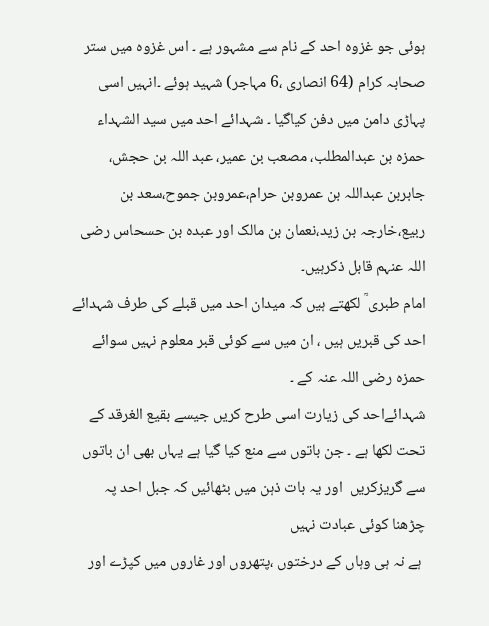ہوئی جو غزوہ احد کے نام سے مشہور ہے ۔ اس غزوہ میں ستر صحابہ کرام (64 انصاری ،6 مہاجر) شہید ہوئے ۔انہیں اسی پہاڑی دامن میں دفن کیاگیا ۔ شہدائے احد میں سید الشہداء حمزہ بن عبدالمطلب، مصعب بن عمیر، عبد اللہ بن حجش، جابربن عبداللہ بن عمروبن حرام،عمروبن جموح،سعد بن ربیع،خارجہ بن زید،نعمان بن مالک اور عبدہ بن حسحاس رضی اللہ عنہم قابل ذکرہیں۔
امام طبری ؒ لکھتے ہیں کہ میدان احد میں قبلے کی طرف شہدائے احد کی قبریں ہیں ، ان میں سے کوئی قبر معلوم نہیں سوائے حمزہ رضی اللہ عنہ کے ۔
شہدائےاحد کی زیارت اسی طرح کریں جیسے بقیع الغرقد کے تحت لکھا ہے ۔ جن باتوں سے منع کیا گیا ہے یہاں بھی ان باتوں سے گریزکریں  اور یہ بات ذہن میں بٹھائیں کہ جبل احد پہ چڑھنا کوئی عبادت نہیں
 ہے نہ ہی وہاں کے درختوں ،پتھروں اور غاروں میں کپڑے اور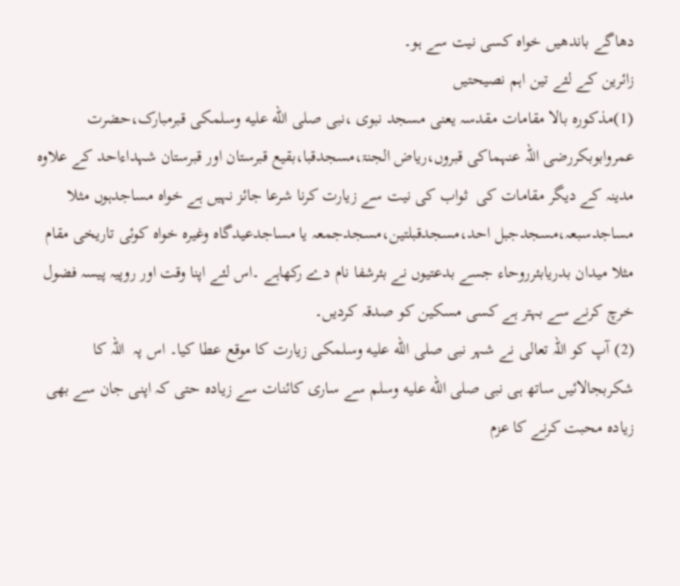دھاگے باندھیں خواہ کسی نیت سے ہو۔
زائرین کے لئے تین اہم نصیحتیں
(1)مذکورہ بالا مقامات مقدسہ یعنی مسجد نبوی ،نبی صلى الله عليه وسلمکی قبرمبارک،حضرت عمروابوبکررضی اللہ عنہماکی قبروں،ریاض الجنۃ،مسجدقبا،بقیع قبرستان اور قبرستان شہداءاحد کے علاوہ مدینہ کے دیگر مقامات کی  ثواب کی نیت سے زیارت کرنا شرعا جائز نہیں ہے خواہ مساجدہوں مثلا مساجدسبعہ،مسجدجبل احد،مسجدقبلتین،مسجدجمعہ یا مساجدعیدگاہ وغیرہ خواہ کوئی تاریخی مقام مثلا میدان بدریابئرروحاء جسے بدعتیوں نے بئرشفا نام دے رکھاہے ۔اس لئے اپنا وقت اور روپیہ پیسہ فضول خرچ کرنے سے بہتر ہے کسی مسکین کو صدقہ کردیں۔
(2) آپ کو اللہ تعالی نے شہر نبی صلى الله عليه وسلمکی زیارت کا موقع عطا کیا۔ اس پہ  اللہ کا شکربجالائیں ساتھ ہی نبی صلى الله عليه وسلم سے ساری کائنات سے زیادہ حتی کہ اپنی جان سے بھی زیادہ محبت کرنے کا عزم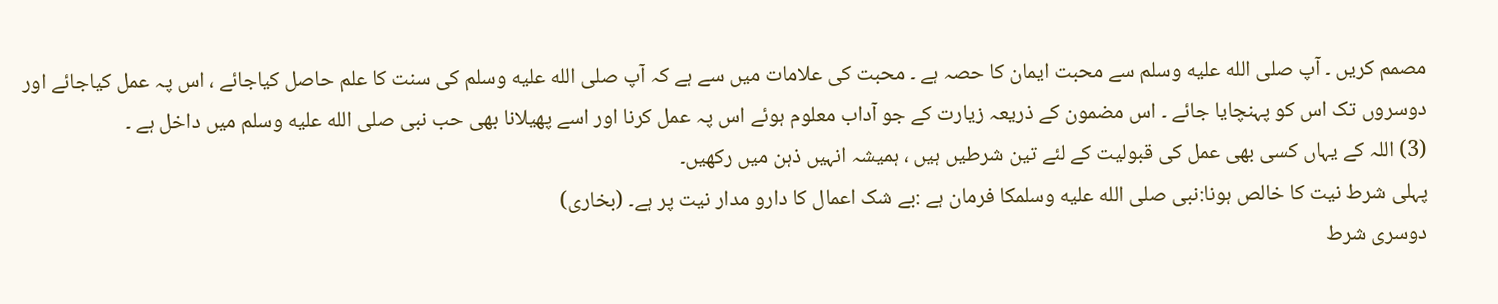مصمم کریں ۔ آپ صلى الله عليه وسلم سے محبت ایمان کا حصہ ہے ۔ محبت کی علامات میں سے ہے کہ آپ صلى الله عليه وسلم کی سنت کا علم حاصل کیاجائے ، اس پہ عمل کیاجائے اور دوسروں تک اس کو پہنچایا جائے ۔ اس مضمون کے ذریعہ زیارت کے جو آداب معلوم ہوئے اس پہ عمل کرنا اور اسے پھیلانا بھی حب نبی صلى الله عليه وسلم میں داخل ہے ۔
(3) اللہ کے یہاں کسی بھی عمل کی قبولیت کے لئے تین شرطیں ہیں ، ہمیشہ انہیں ذہن میں رکھیں۔
پہلی شرط نیت کا خالص ہونا:نبی صلى الله عليه وسلمکا فرمان ہے :بے شک اعمال کا دارو مدار نیت پر ہے۔ (بخاری)
دوسری شرط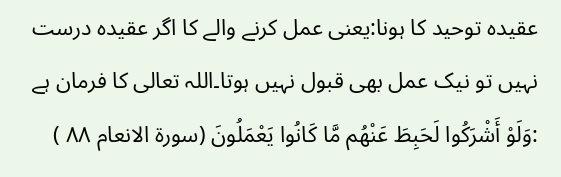عقیدہ توحید کا ہونا:یعنی عمل کرنے والے کا اگر عقیدہ درست نہیں تو نیک عمل بھی قبول نہیں ہوتا۔اللہ تعالی کا فرمان ہے :وَلَوْ أَشْرَكُوا لَحَبِطَ عَنْهُم مَّا كَانُوا يَعْمَلُونَ (سورة الانعام ٨٨ )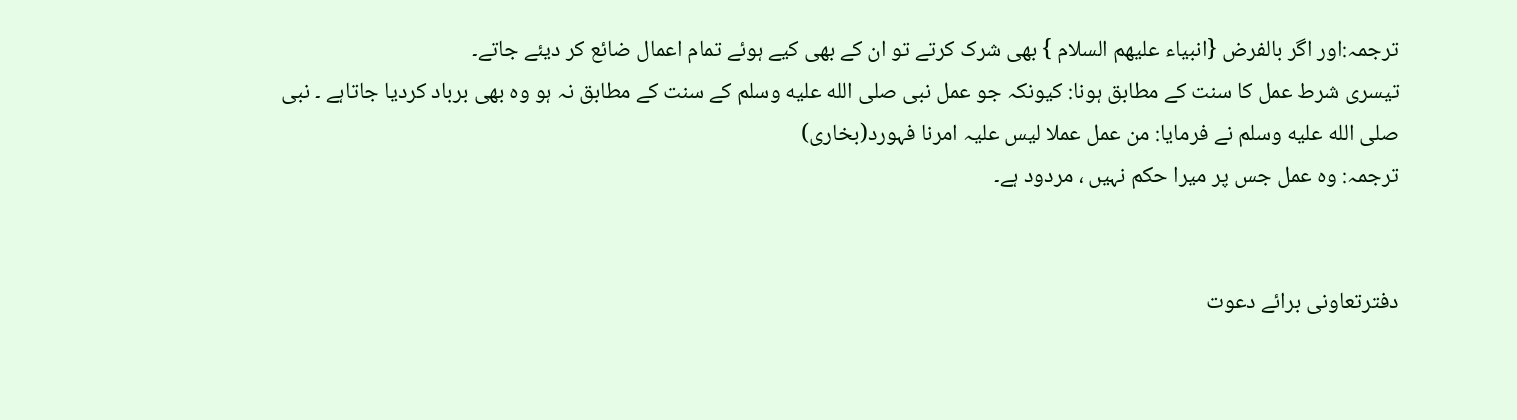ترجمہ:اور اگر بالفرض {انبیاء عليهم السلام } بهی شرک کرتے تو ان کے بهی کیے ہوئے تمام اعمال ضائع کر دیئے جاتے۔
تیسری شرط عمل کا سنت کے مطابق ہونا: کیونکہ جو عمل نبی صلى الله عليه وسلم کے سنت کے مطابق نہ ہو وہ بھی برباد کردیا جاتاہے ۔ نبی صلى الله عليه وسلم نے فرمایا: من عمل عملا لیس علیہ امرنا فہورد(بخاری)
ترجمہ: وہ عمل جس پر میرا حکم نہیں ، مردود ہے۔


دفترتعاونی برائے دعوت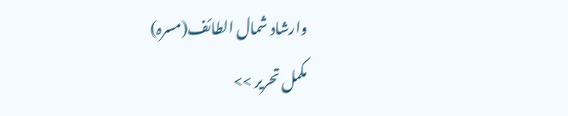وارشاد شمال الطائف(مسرہ)
مکمل تحریر >>